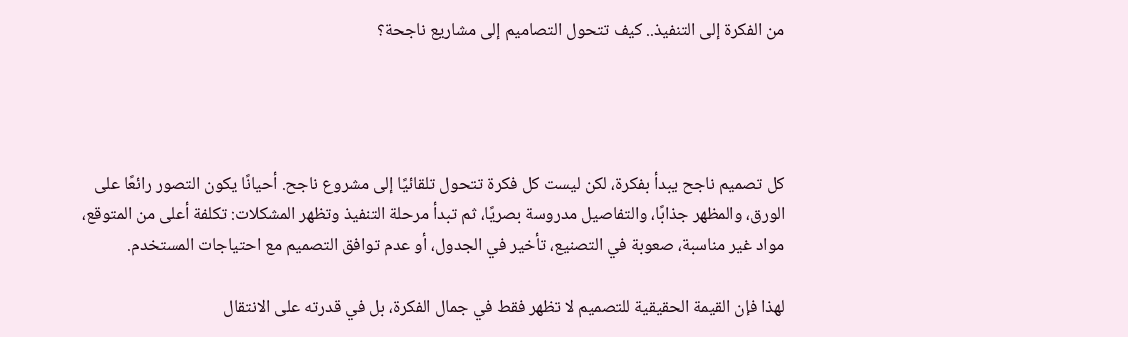من الفكرة إلى التنفيذ.. كيف تتحول التصاميم إلى مشاريع ناجحة؟




كل تصميم ناجح يبدأ بفكرة، لكن ليست كل فكرة تتحول تلقائيًا إلى مشروع ناجح. أحيانًا يكون التصور رائعًا على الورق، والمظهر جذابًا، والتفاصيل مدروسة بصريًا، ثم تبدأ مرحلة التنفيذ وتظهر المشكلات: تكلفة أعلى من المتوقع، مواد غير مناسبة، صعوبة في التصنيع، تأخير في الجدول، أو عدم توافق التصميم مع احتياجات المستخدم.

لهذا فإن القيمة الحقيقية للتصميم لا تظهر فقط في جمال الفكرة، بل في قدرته على الانتقال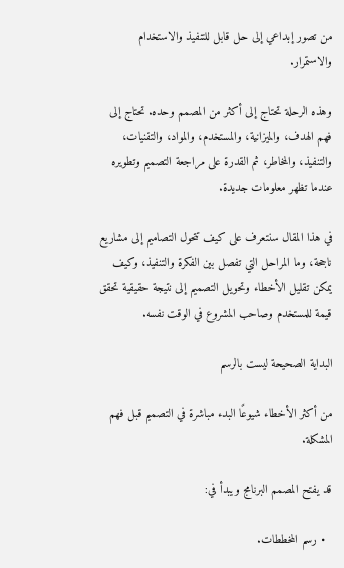من تصور إبداعي إلى حل قابل للتنفيذ والاستخدام والاستمرار.

وهذه الرحلة تحتاج إلى أكثر من المصمم وحده. تحتاج إلى فهم الهدف، والميزانية، والمستخدم، والمواد، والتقنيات، والتنفيذ، والمخاطر، ثم القدرة على مراجعة التصميم وتطويره عندما تظهر معلومات جديدة.

في هذا المقال سنتعرف على كيف تتحول التصاميم إلى مشاريع ناجحة، وما المراحل التي تفصل بين الفكرة والتنفيذ، وكيف يمكن تقليل الأخطاء وتحويل التصميم إلى نتيجة حقيقية تحقق قيمة للمستخدم وصاحب المشروع في الوقت نفسه.

البداية الصحيحة ليست بالرسم

من أكثر الأخطاء شيوعًا البدء مباشرة في التصميم قبل فهم المشكلة.

قد يفتح المصمم البرنامج ويبدأ في:

  • رسم المخططات.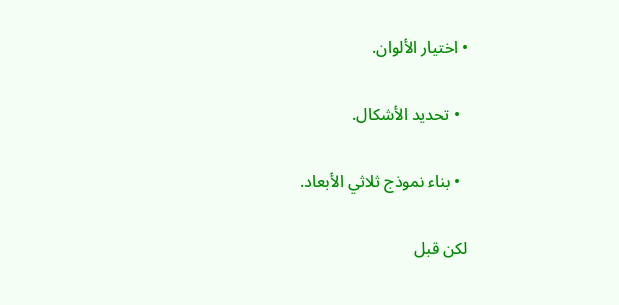• اختيار الألوان.

  • تحديد الأشكال.

  • بناء نموذج ثلاثي الأبعاد.

لكن قبل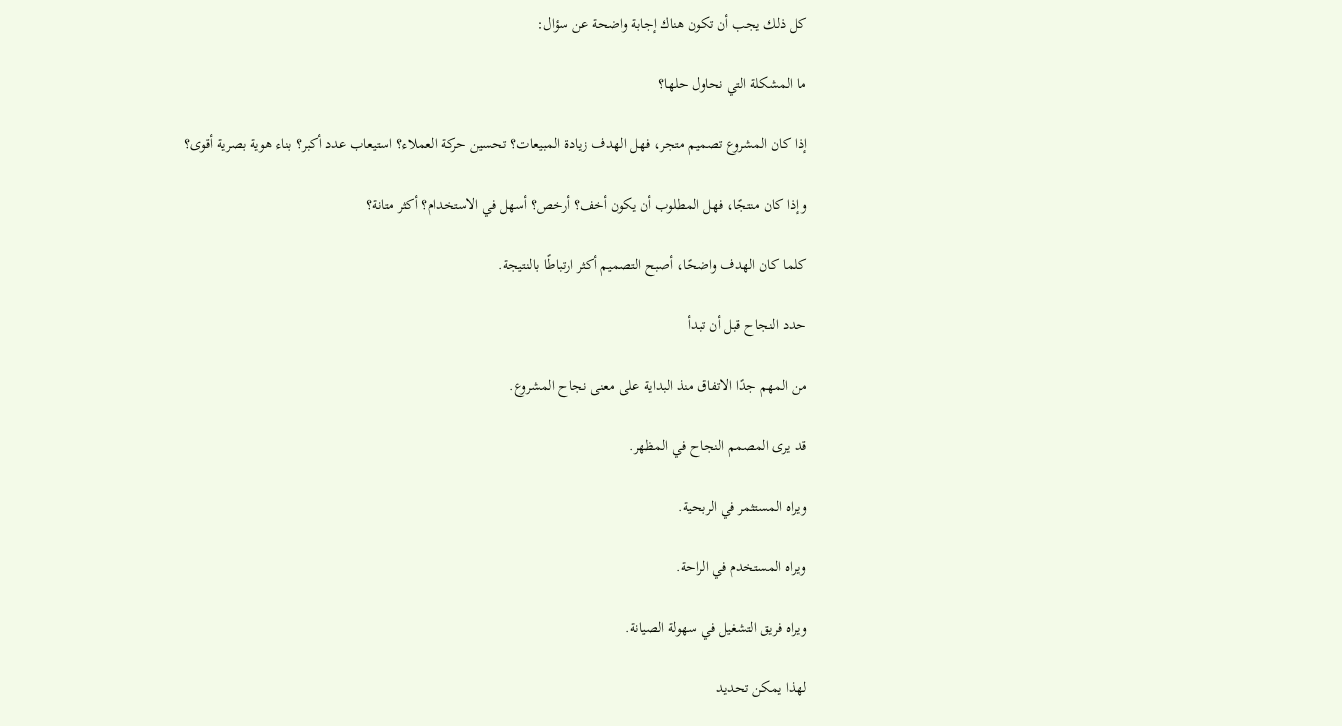كل ذلك يجب أن تكون هناك إجابة واضحة عن سؤال:

ما المشكلة التي نحاول حلها؟

إذا كان المشروع تصميم متجر، فهل الهدف زيادة المبيعات؟ تحسين حركة العملاء؟ استيعاب عدد أكبر؟ بناء هوية بصرية أقوى؟

وإذا كان منتجًا، فهل المطلوب أن يكون أخف؟ أرخص؟ أسهل في الاستخدام؟ أكثر متانة؟

كلما كان الهدف واضحًا، أصبح التصميم أكثر ارتباطًا بالنتيجة.

حدد النجاح قبل أن تبدأ

من المهم جدًا الاتفاق منذ البداية على معنى نجاح المشروع.

قد يرى المصمم النجاح في المظهر.

ويراه المستثمر في الربحية.

ويراه المستخدم في الراحة.

ويراه فريق التشغيل في سهولة الصيانة.

لهذا يمكن تحديد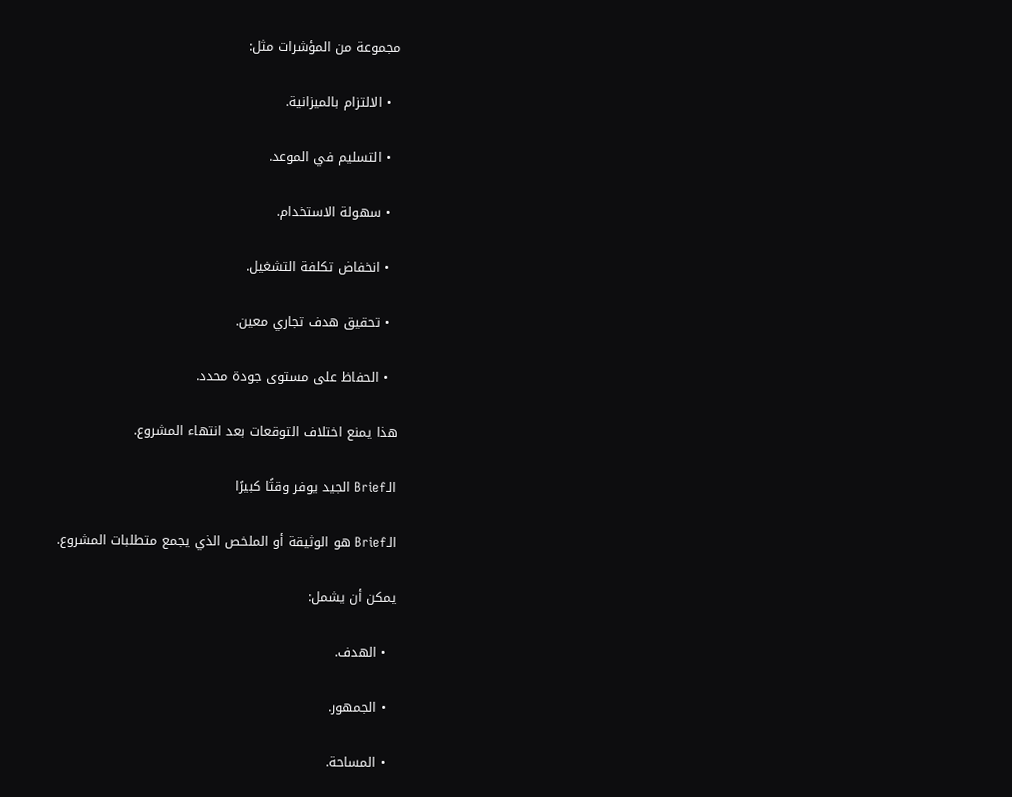مجموعة من المؤشرات مثل:

  • الالتزام بالميزانية.

  • التسليم في الموعد.

  • سهولة الاستخدام.

  • انخفاض تكلفة التشغيل.

  • تحقيق هدف تجاري معين.

  • الحفاظ على مستوى جودة محدد.

هذا يمنع اختلاف التوقعات بعد انتهاء المشروع.

الـBrief الجيد يوفر وقتًا كبيرًا

الـBrief هو الوثيقة أو الملخص الذي يجمع متطلبات المشروع.

يمكن أن يشمل:

  • الهدف.

  • الجمهور.

  • المساحة.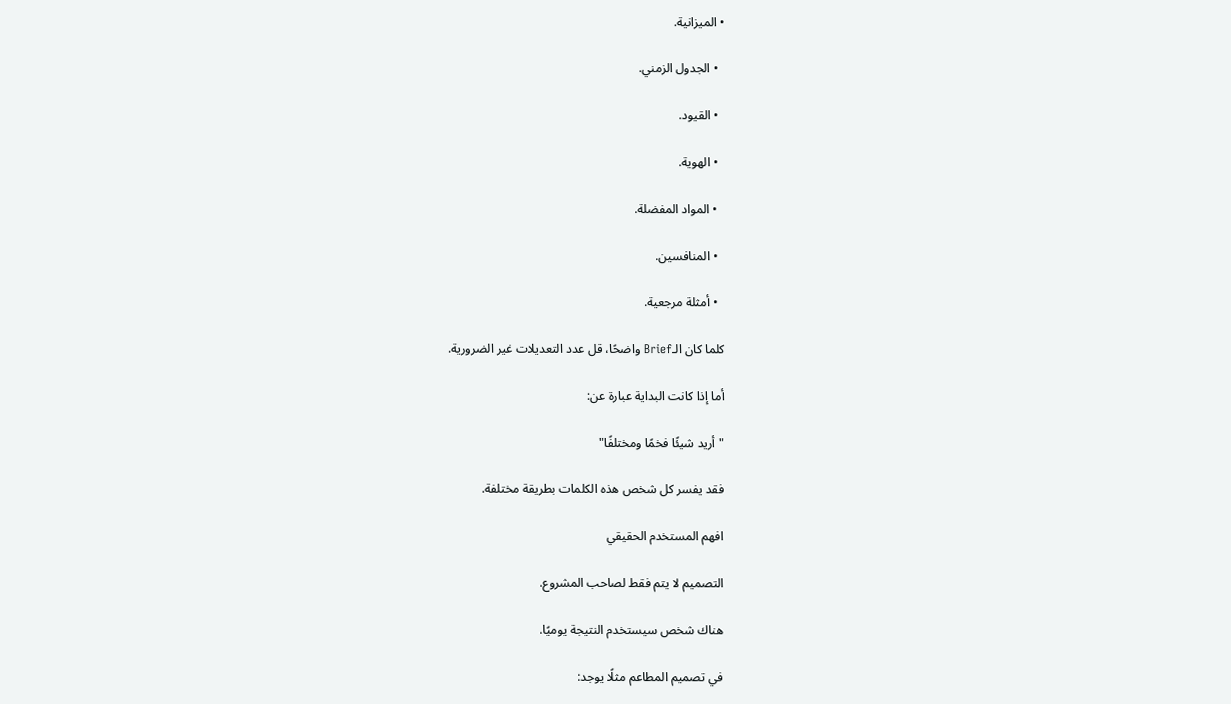• الميزانية.

  • الجدول الزمني.

  • القيود.

  • الهوية.

  • المواد المفضلة.

  • المنافسين.

  • أمثلة مرجعية.

كلما كان الـBrief واضحًا، قل عدد التعديلات غير الضرورية.

أما إذا كانت البداية عبارة عن:

"أريد شيئًا فخمًا ومختلفًا"

فقد يفسر كل شخص هذه الكلمات بطريقة مختلفة.

افهم المستخدم الحقيقي

التصميم لا يتم فقط لصاحب المشروع.

هناك شخص سيستخدم النتيجة يوميًا.

في تصميم المطاعم مثلًا يوجد: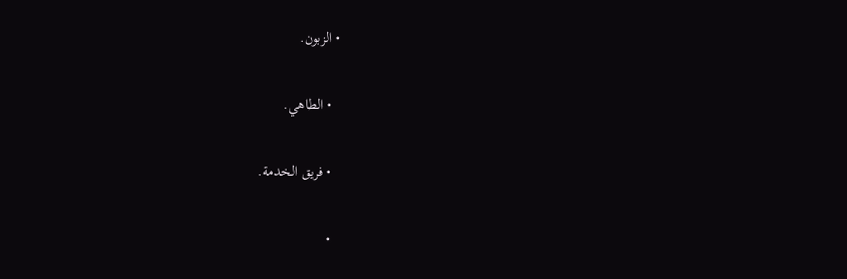• الزبون.

  • الطاهي.

  • فريق الخدمة.

  •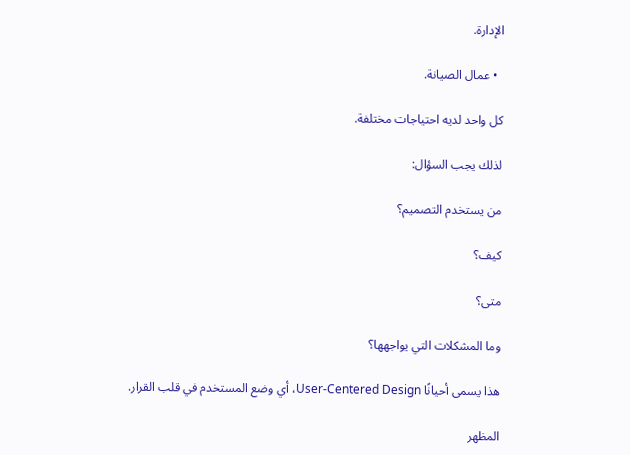الإدارة.

  • عمال الصيانة.

كل واحد لديه احتياجات مختلفة.

لذلك يجب السؤال:

من يستخدم التصميم؟

كيف؟

متى؟

وما المشكلات التي يواجهها؟

هذا يسمى أحيانًا User-Centered Design، أي وضع المستخدم في قلب القرار.

المظهر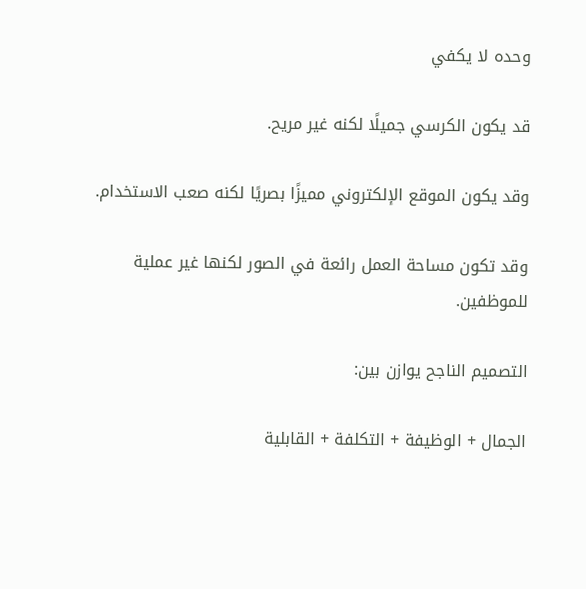وحده لا يكفي

قد يكون الكرسي جميلًا لكنه غير مريح.

وقد يكون الموقع الإلكتروني مميزًا بصريًا لكنه صعب الاستخدام.

وقد تكون مساحة العمل رائعة في الصور لكنها غير عملية للموظفين.

التصميم الناجح يوازن بين:

الجمال + الوظيفة + التكلفة + القابلية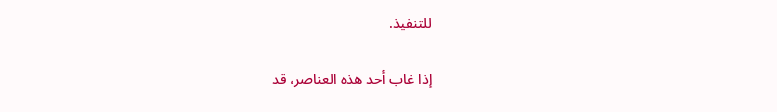للتنفيذ.

إذا غاب أحد هذه العناصر، قد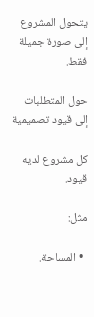يتحول المشروع إلى صورة جميلة فقط.

حول المتطلبات إلى قيود تصميمية

كل مشروع لديه قيود.

مثل:

  • المساحة.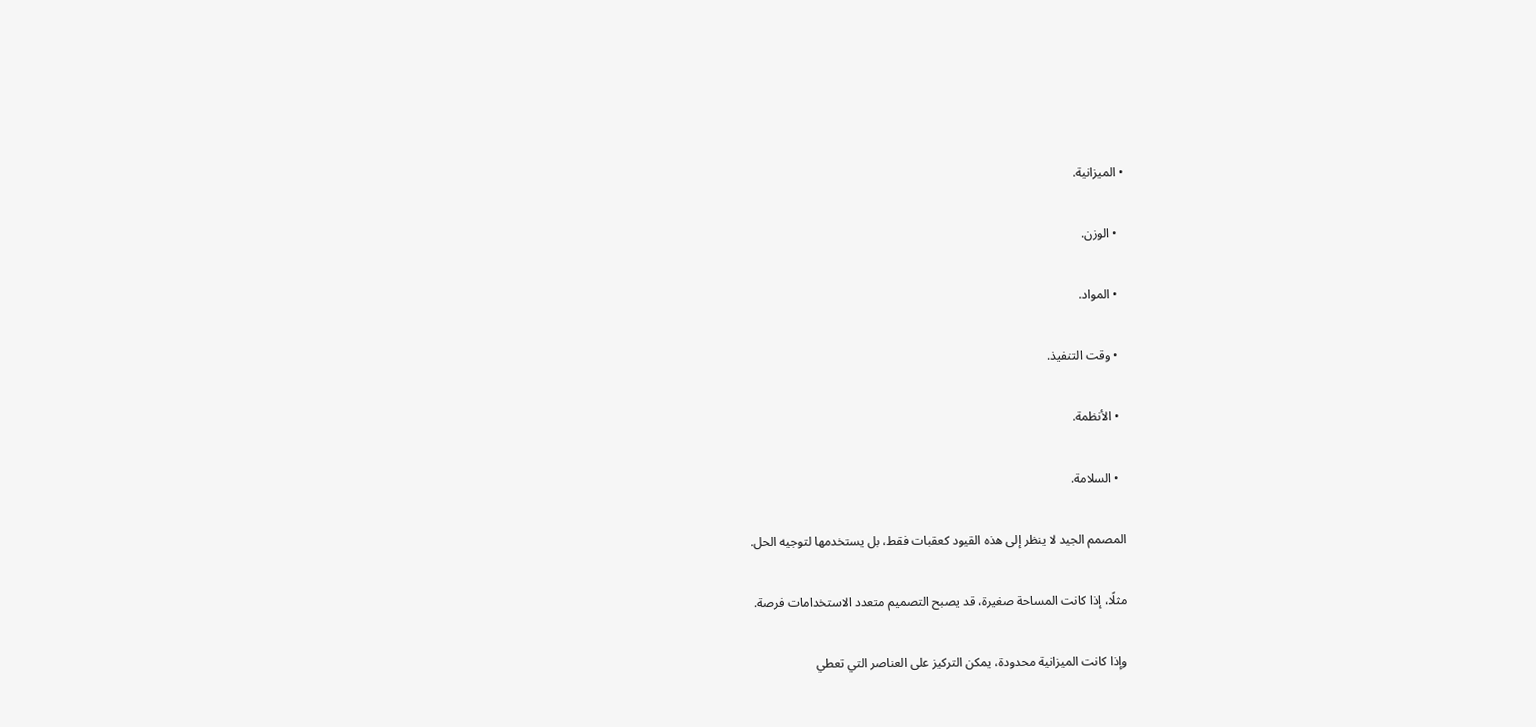• الميزانية.

  • الوزن.

  • المواد.

  • وقت التنفيذ.

  • الأنظمة.

  • السلامة.

المصمم الجيد لا ينظر إلى هذه القيود كعقبات فقط، بل يستخدمها لتوجيه الحل.

مثلًا، إذا كانت المساحة صغيرة، قد يصبح التصميم متعدد الاستخدامات فرصة.

وإذا كانت الميزانية محدودة، يمكن التركيز على العناصر التي تعطي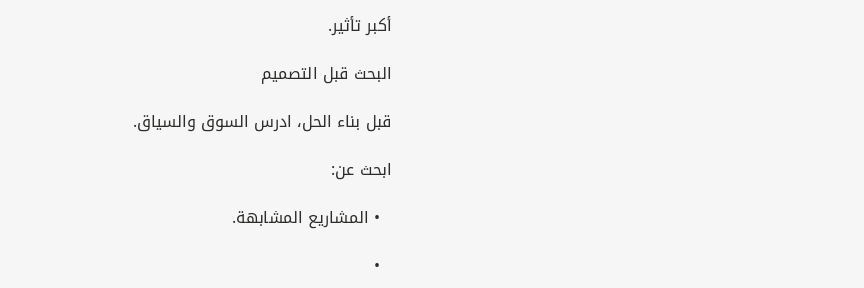أكبر تأثير.

البحث قبل التصميم

قبل بناء الحل، ادرس السوق والسياق.

ابحث عن:

  • المشاريع المشابهة.

  •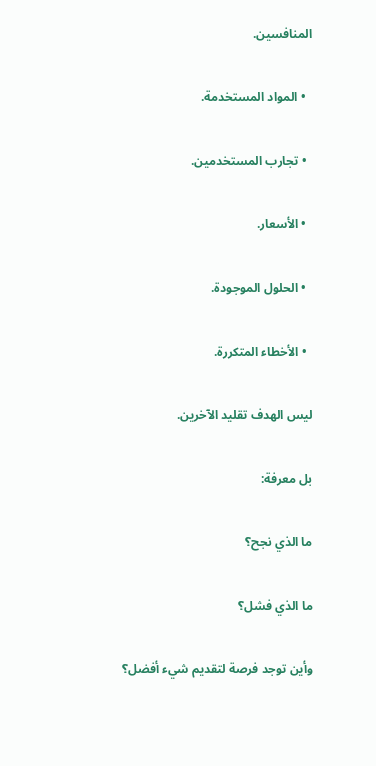المنافسين.

  • المواد المستخدمة.

  • تجارب المستخدمين.

  • الأسعار.

  • الحلول الموجودة.

  • الأخطاء المتكررة.

ليس الهدف تقليد الآخرين.

بل معرفة:

ما الذي نجح؟

ما الذي فشل؟

وأين توجد فرصة لتقديم شيء أفضل؟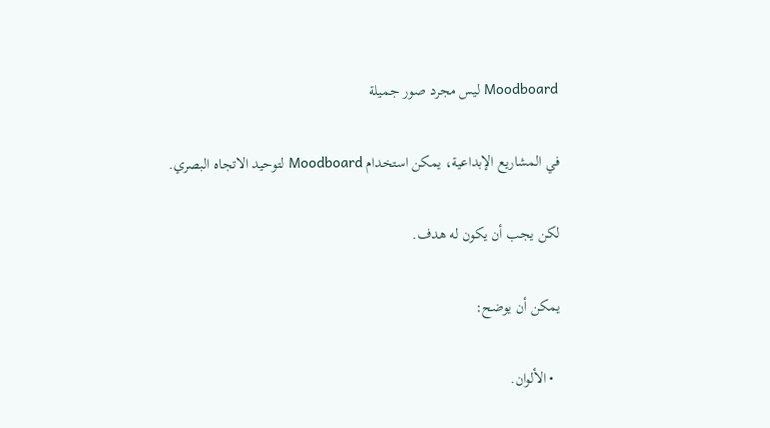Moodboard ليس مجرد صور جميلة

في المشاريع الإبداعية، يمكن استخدام Moodboard لتوحيد الاتجاه البصري.

لكن يجب أن يكون له هدف.

يمكن أن يوضح:

  • الألوان.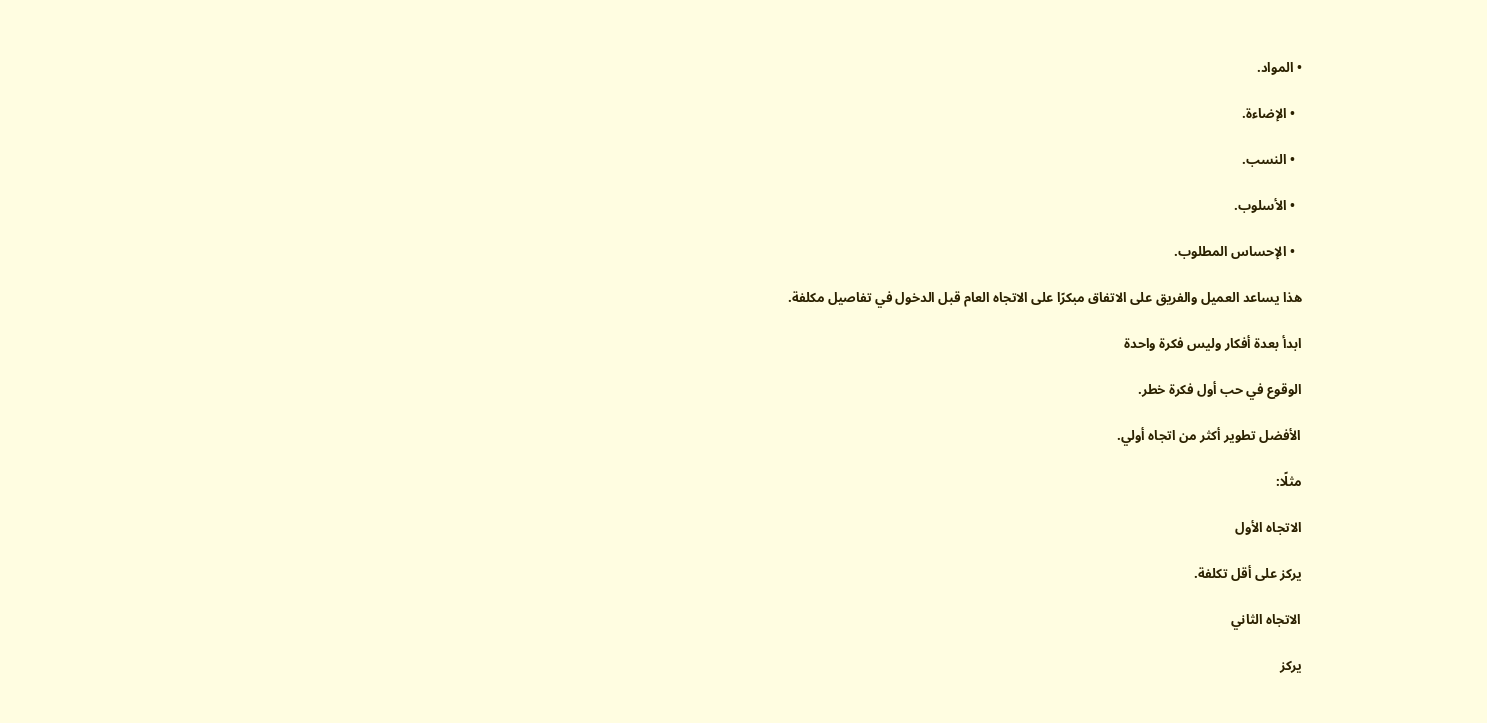• المواد.

  • الإضاءة.

  • النسب.

  • الأسلوب.

  • الإحساس المطلوب.

هذا يساعد العميل والفريق على الاتفاق مبكرًا على الاتجاه العام قبل الدخول في تفاصيل مكلفة.

ابدأ بعدة أفكار وليس فكرة واحدة

الوقوع في حب أول فكرة خطر.

الأفضل تطوير أكثر من اتجاه أولي.

مثلًا:

الاتجاه الأول

يركز على أقل تكلفة.

الاتجاه الثاني

يركز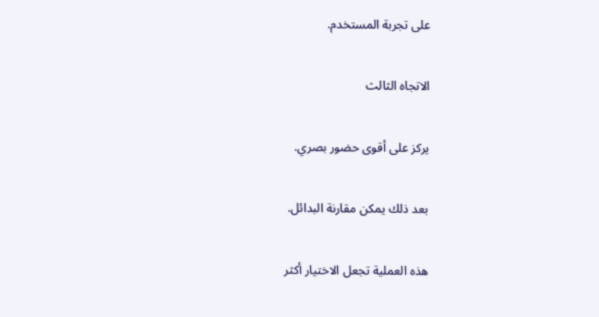على تجربة المستخدم.

الاتجاه الثالث

يركز على أقوى حضور بصري.

بعد ذلك يمكن مقارنة البدائل.

هذه العملية تجعل الاختيار أكثر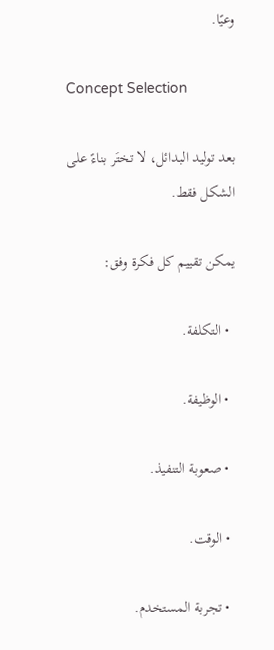وعيًا.

Concept Selection

بعد توليد البدائل، لا تختَر بناءً على الشكل فقط.

يمكن تقييم كل فكرة وفق:

  • التكلفة.

  • الوظيفة.

  • صعوبة التنفيذ.

  • الوقت.

  • تجربة المستخدم.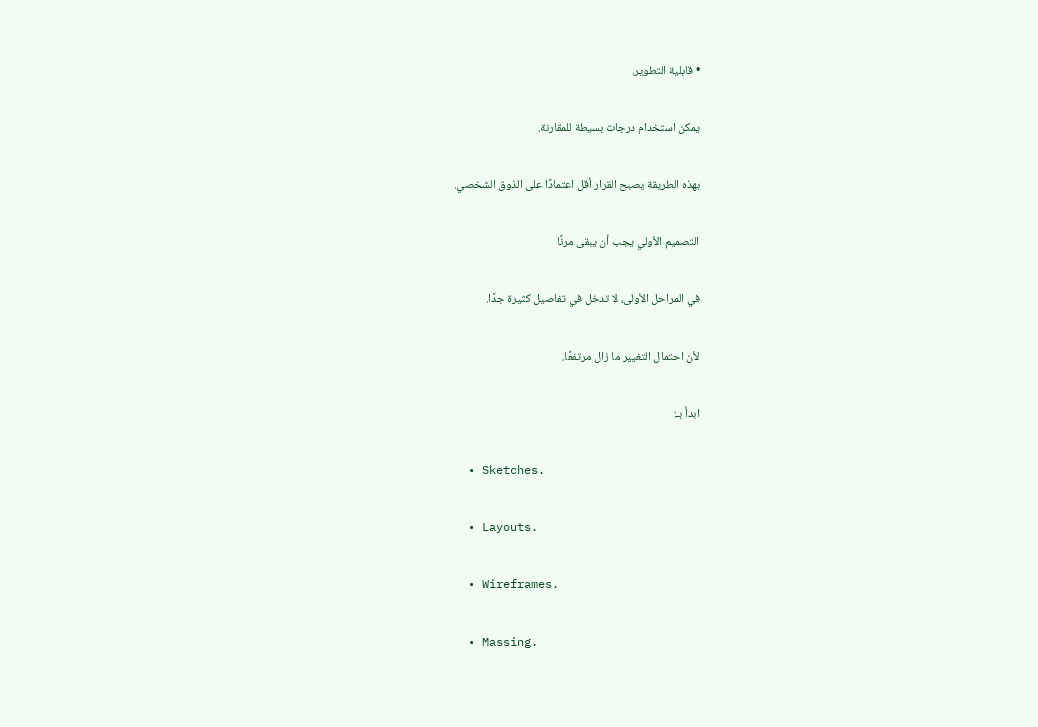• قابلية التطوير.

يمكن استخدام درجات بسيطة للمقارنة.

بهذه الطريقة يصبح القرار أقل اعتمادًا على الذوق الشخصي.

التصميم الأولي يجب أن يبقى مرنًا

في المراحل الأولى، لا تدخل في تفاصيل كثيرة جدًا.

لأن احتمال التغيير ما زال مرتفعًا.

ابدأ بـ:

  • Sketches.

  • Layouts.

  • Wireframes.

  • Massing.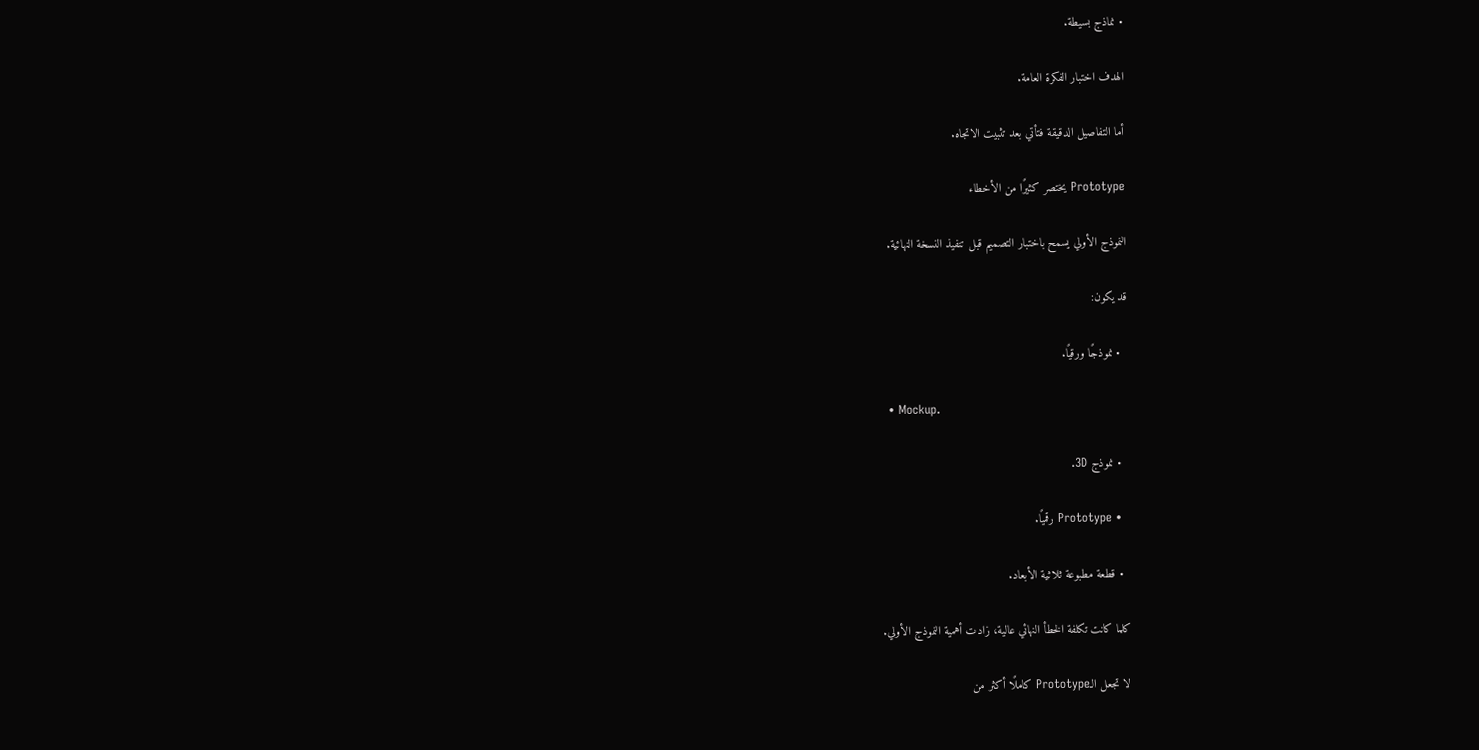• نماذج بسيطة.

الهدف اختبار الفكرة العامة.

أما التفاصيل الدقيقة فتأتي بعد تثبيت الاتجاه.

Prototype يختصر كثيرًا من الأخطاء

النموذج الأولي يسمح باختبار التصميم قبل تنفيذ النسخة النهائية.

قد يكون:

  • نموذجًا ورقيًا.

  • Mockup.

  • نموذج 3D.

  • Prototype رقميًا.

  • قطعة مطبوعة ثلاثية الأبعاد.

كلما كانت تكلفة الخطأ النهائي عالية، زادت أهمية النموذج الأولي.

لا تجعل الـPrototype كاملًا أكثر من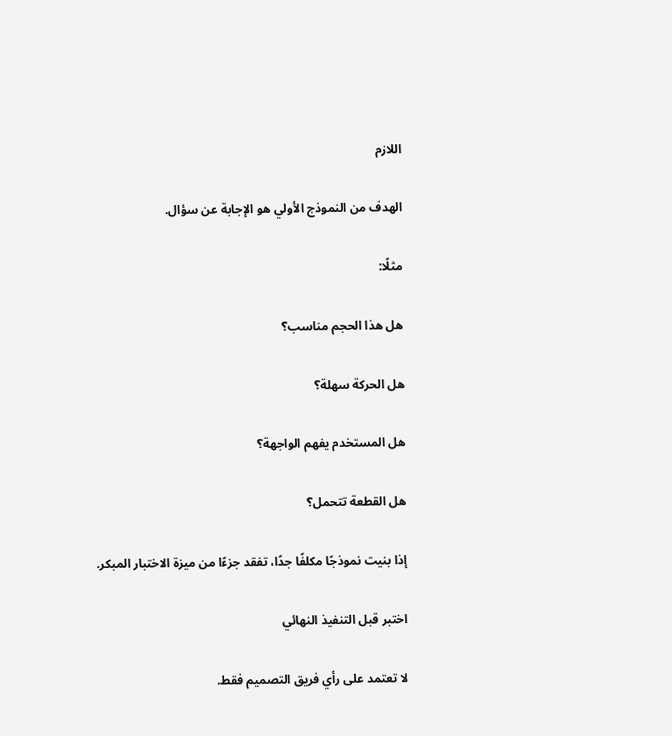اللازم

الهدف من النموذج الأولي هو الإجابة عن سؤال.

مثلًا:

هل هذا الحجم مناسب؟

هل الحركة سهلة؟

هل المستخدم يفهم الواجهة؟

هل القطعة تتحمل؟

إذا بنيت نموذجًا مكلفًا جدًا، تفقد جزءًا من ميزة الاختبار المبكر.

اختبر قبل التنفيذ النهائي

لا تعتمد على رأي فريق التصميم فقط.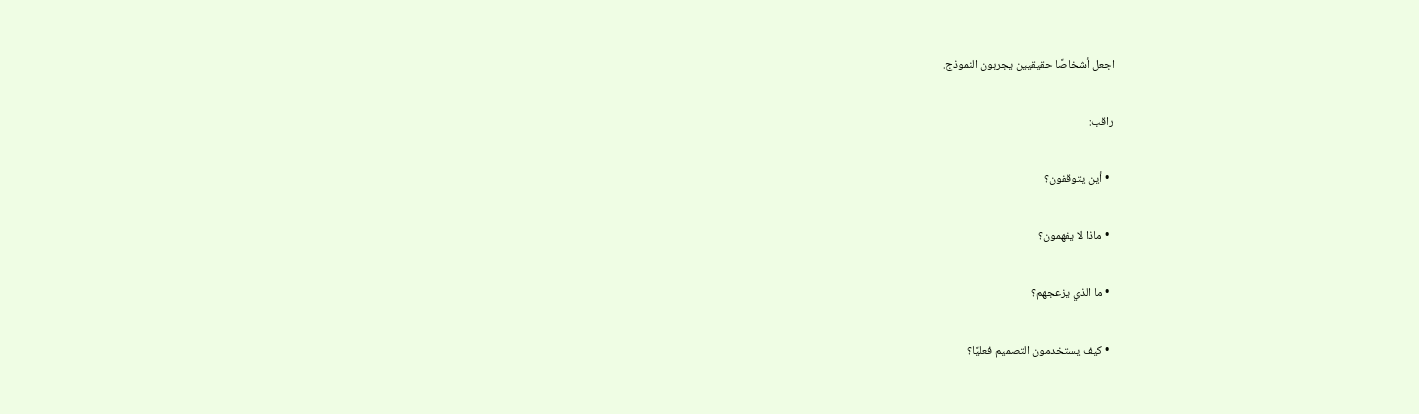اجعل أشخاصًا حقيقيين يجربون النموذج.

راقب:

  • أين يتوقفون؟

  • ماذا لا يفهمون؟

  • ما الذي يزعجهم؟

  • كيف يستخدمون التصميم فعليًا؟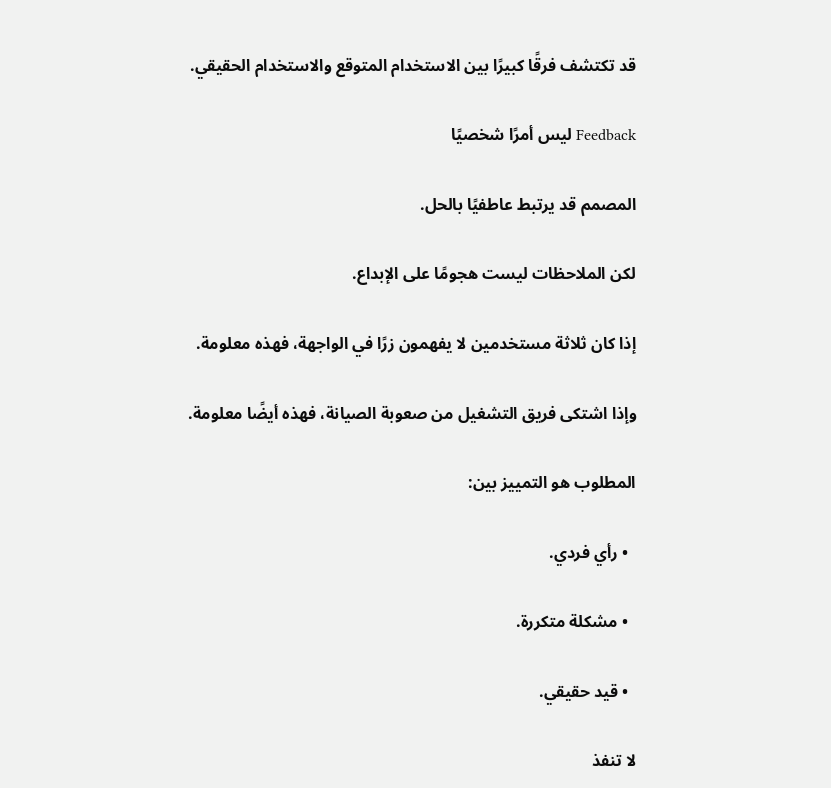قد تكتشف فرقًا كبيرًا بين الاستخدام المتوقع والاستخدام الحقيقي.

Feedback ليس أمرًا شخصيًا

المصمم قد يرتبط عاطفيًا بالحل.

لكن الملاحظات ليست هجومًا على الإبداع.

إذا كان ثلاثة مستخدمين لا يفهمون زرًا في الواجهة، فهذه معلومة.

وإذا اشتكى فريق التشغيل من صعوبة الصيانة، فهذه أيضًا معلومة.

المطلوب هو التمييز بين:

  • رأي فردي.

  • مشكلة متكررة.

  • قيد حقيقي.

لا تنفذ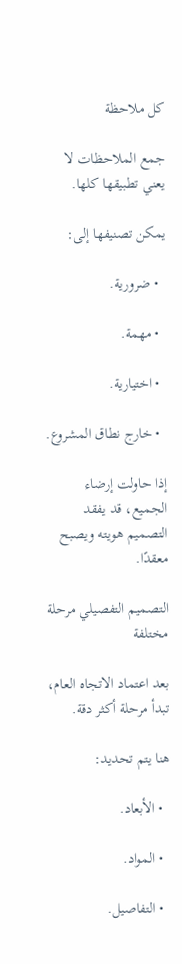كل ملاحظة

جمع الملاحظات لا يعني تطبيقها كلها.

يمكن تصنيفها إلى:

  • ضرورية.

  • مهمة.

  • اختيارية.

  • خارج نطاق المشروع.

إذا حاولت إرضاء الجميع، قد يفقد التصميم هويته ويصبح معقدًا.

التصميم التفصيلي مرحلة مختلفة

بعد اعتماد الاتجاه العام، تبدأ مرحلة أكثر دقة.

هنا يتم تحديد:

  • الأبعاد.

  • المواد.

  • التفاصيل.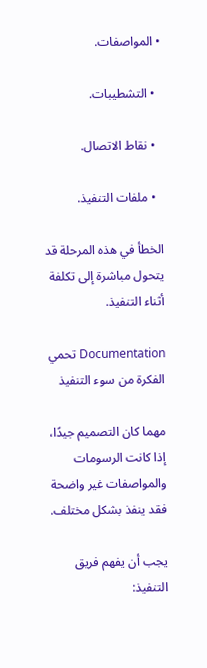• المواصفات.

  • التشطيبات.

  • نقاط الاتصال.

  • ملفات التنفيذ.

الخطأ في هذه المرحلة قد يتحول مباشرة إلى تكلفة أثناء التنفيذ.

Documentation تحمي الفكرة من سوء التنفيذ

مهما كان التصميم جيدًا، إذا كانت الرسومات والمواصفات غير واضحة فقد ينفذ بشكل مختلف.

يجب أن يفهم فريق التنفيذ: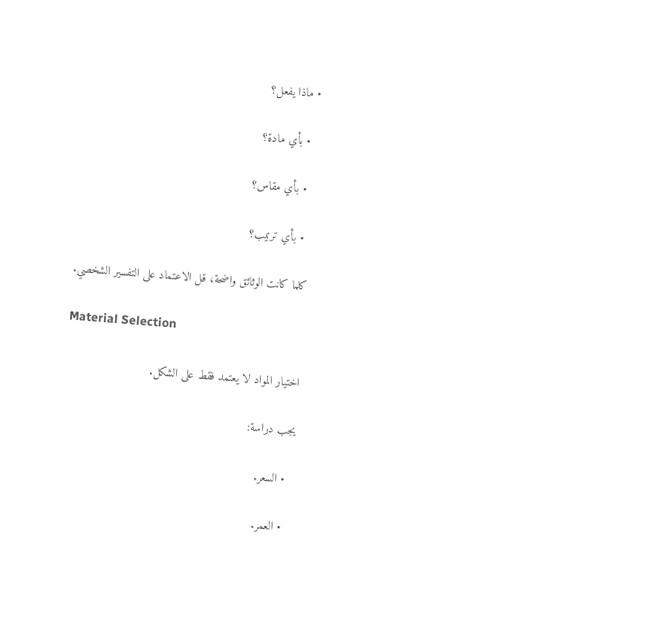• ماذا يفعل؟

  • بأي مادة؟

  • بأي مقاس؟

  • بأي ترتيب؟

كلما كانت الوثائق واضحة، قل الاعتماد على التفسير الشخصي.

Material Selection

اختيار المواد لا يعتمد فقط على الشكل.

يجب دراسة:

  • السعر.

  • العمر.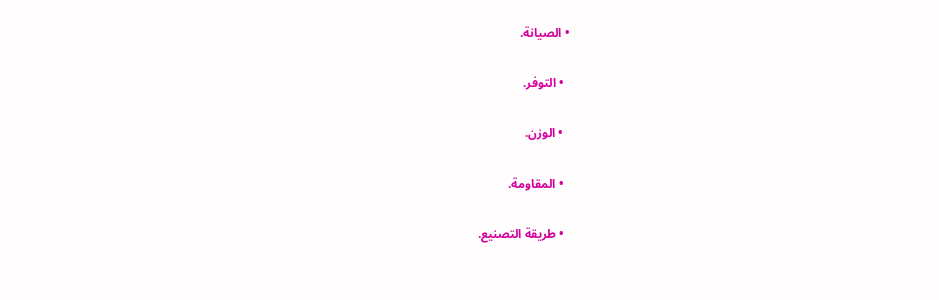• الصيانة.

  • التوفر.

  • الوزن.

  • المقاومة.

  • طريقة التصنيع.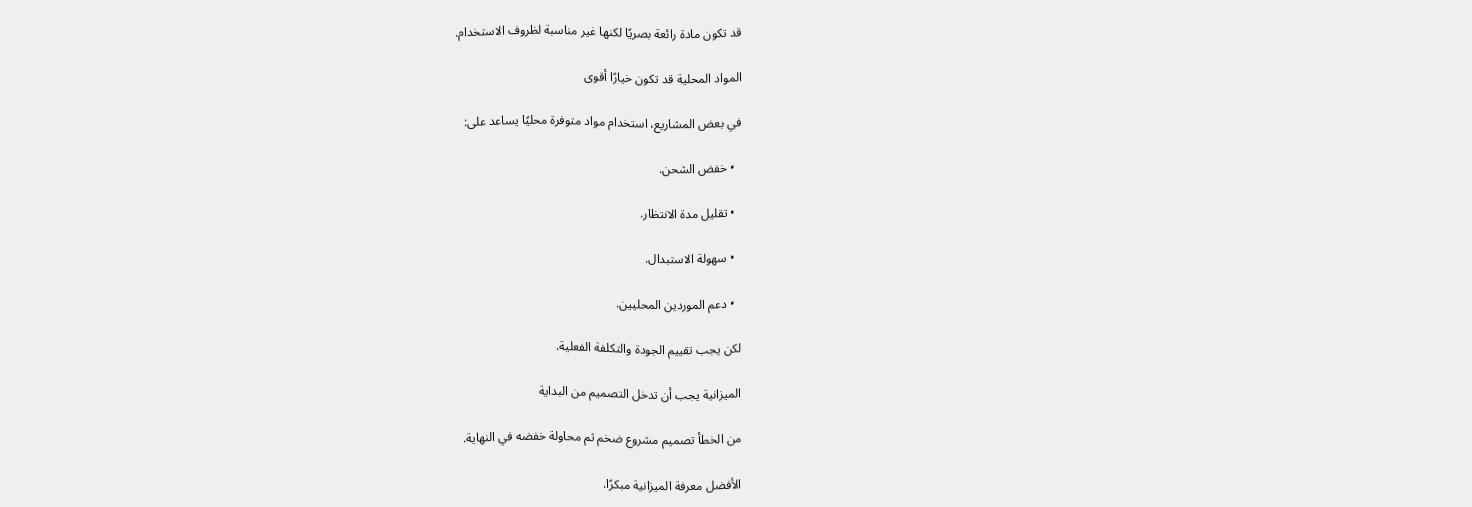قد تكون مادة رائعة بصريًا لكنها غير مناسبة لظروف الاستخدام.

المواد المحلية قد تكون خيارًا أقوى

في بعض المشاريع، استخدام مواد متوفرة محليًا يساعد على:

  • خفض الشحن.

  • تقليل مدة الانتظار.

  • سهولة الاستبدال.

  • دعم الموردين المحليين.

لكن يجب تقييم الجودة والتكلفة الفعلية.

الميزانية يجب أن تدخل التصميم من البداية

من الخطأ تصميم مشروع ضخم ثم محاولة خفضه في النهاية.

الأفضل معرفة الميزانية مبكرًا.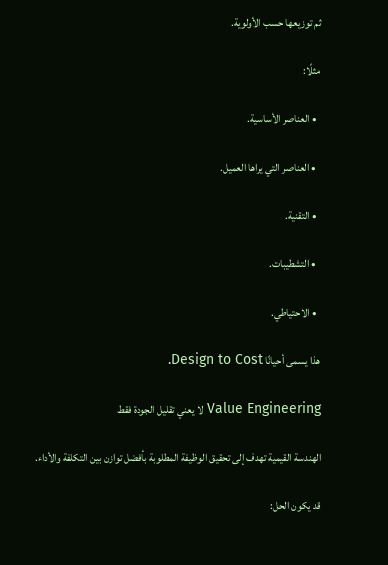ثم توزيعها حسب الأولوية.

مثلًا:

  • العناصر الأساسية.

  • العناصر التي يراها العميل.

  • التقنية.

  • التشطيبات.

  • الاحتياطي.

هذا يسمى أحيانًا Design to Cost.

Value Engineering لا يعني تقليل الجودة فقط

الهندسة القيمية تهدف إلى تحقيق الوظيفة المطلوبة بأفضل توازن بين التكلفة والأداء.

قد يكون الحل: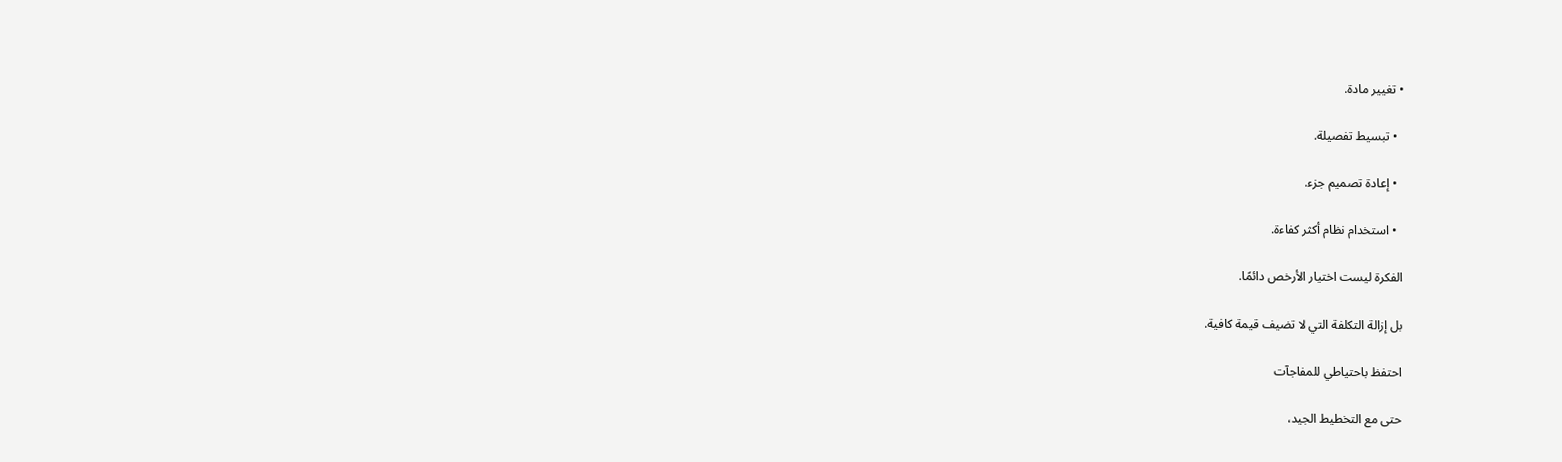• تغيير مادة.

  • تبسيط تفصيلة.

  • إعادة تصميم جزء.

  • استخدام نظام أكثر كفاءة.

الفكرة ليست اختيار الأرخص دائمًا.

بل إزالة التكلفة التي لا تضيف قيمة كافية.

احتفظ باحتياطي للمفاجآت

حتى مع التخطيط الجيد،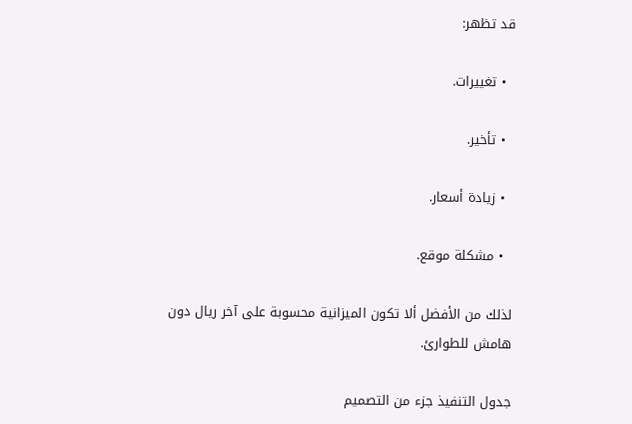قد تظهر:

  • تغييرات.

  • تأخير.

  • زيادة أسعار.

  • مشكلة موقع.

لذلك من الأفضل ألا تكون الميزانية محسوبة على آخر ريال دون هامش للطوارئ.

جدول التنفيذ جزء من التصميم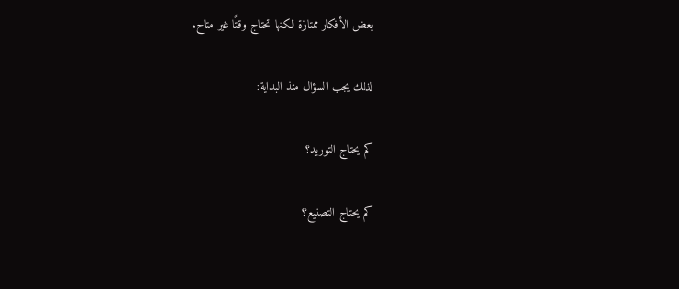بعض الأفكار ممتازة لكنها تحتاج وقتًا غير متاح.

لذلك يجب السؤال منذ البداية:

كم يحتاج التوريد؟

كم يحتاج التصنيع؟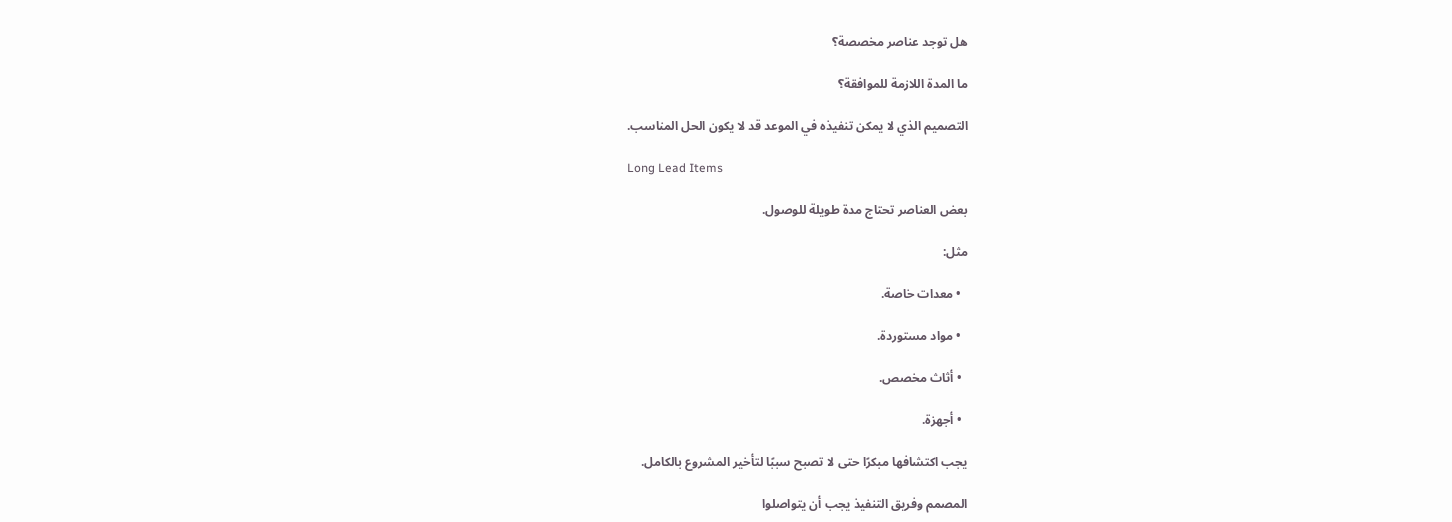هل توجد عناصر مخصصة؟

ما المدة اللازمة للموافقة؟

التصميم الذي لا يمكن تنفيذه في الموعد قد لا يكون الحل المناسب.

Long Lead Items

بعض العناصر تحتاج مدة طويلة للوصول.

مثل:

  • معدات خاصة.

  • مواد مستوردة.

  • أثاث مخصص.

  • أجهزة.

يجب اكتشافها مبكرًا حتى لا تصبح سببًا لتأخير المشروع بالكامل.

المصمم وفريق التنفيذ يجب أن يتواصلوا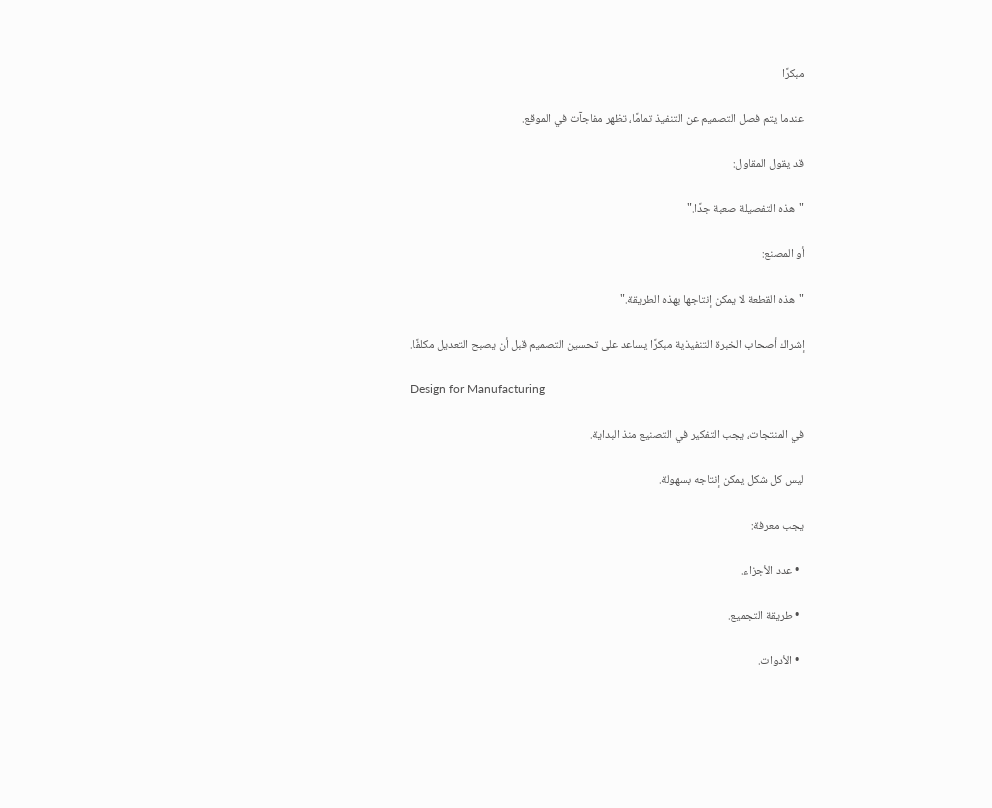مبكرًا

عندما يتم فصل التصميم عن التنفيذ تمامًا، تظهر مفاجآت في الموقع.

قد يقول المقاول:

"هذه التفصيلة صعبة جدًا."

أو المصنع:

"هذه القطعة لا يمكن إنتاجها بهذه الطريقة."

إشراك أصحاب الخبرة التنفيذية مبكرًا يساعد على تحسين التصميم قبل أن يصبح التعديل مكلفًا.

Design for Manufacturing

في المنتجات، يجب التفكير في التصنيع منذ البداية.

ليس كل شكل يمكن إنتاجه بسهولة.

يجب معرفة:

  • عدد الأجزاء.

  • طريقة التجميع.

  • الأدوات.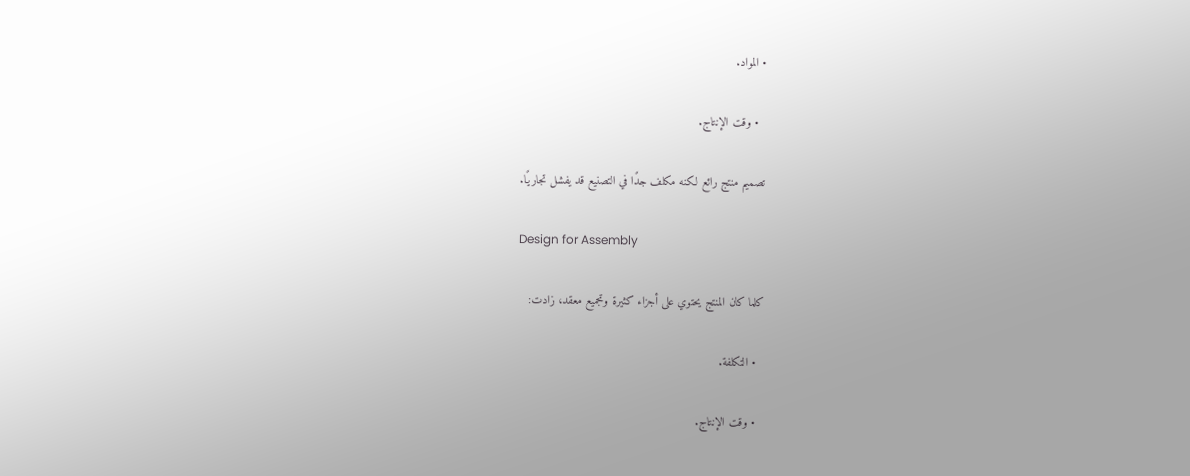• المواد.

  • وقت الإنتاج.

تصميم منتج رائع لكنه مكلف جدًا في التصنيع قد يفشل تجاريًا.

Design for Assembly

كلما كان المنتج يحتوي على أجزاء كثيرة وتجميع معقد، زادت:

  • التكلفة.

  • وقت الإنتاج.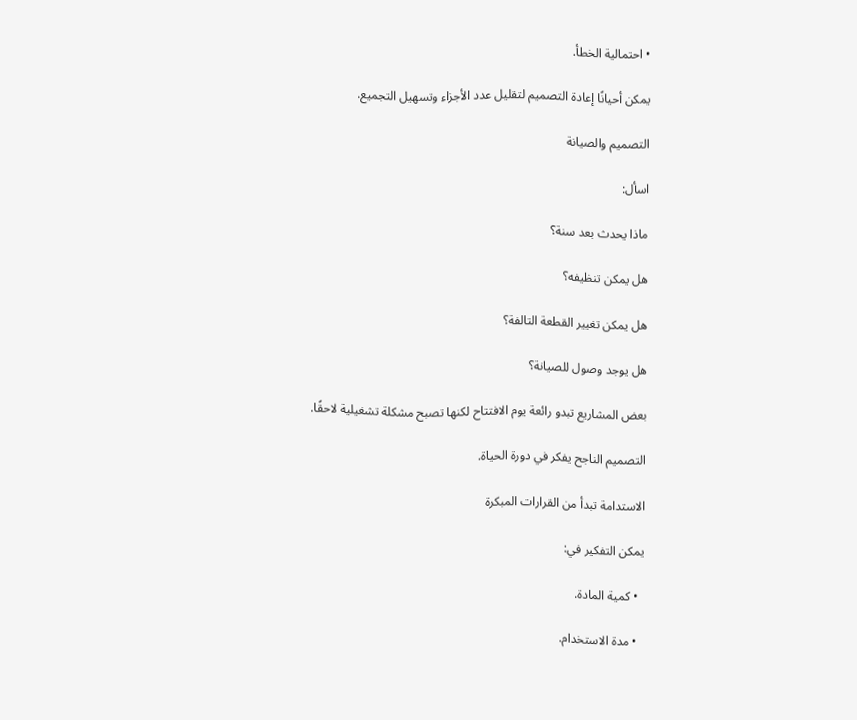• احتمالية الخطأ.

يمكن أحيانًا إعادة التصميم لتقليل عدد الأجزاء وتسهيل التجميع.

التصميم والصيانة

اسأل:

ماذا يحدث بعد سنة؟

هل يمكن تنظيفه؟

هل يمكن تغيير القطعة التالفة؟

هل يوجد وصول للصيانة؟

بعض المشاريع تبدو رائعة يوم الافتتاح لكنها تصبح مشكلة تشغيلية لاحقًا.

التصميم الناجح يفكر في دورة الحياة.

الاستدامة تبدأ من القرارات المبكرة

يمكن التفكير في:

  • كمية المادة.

  • مدة الاستخدام.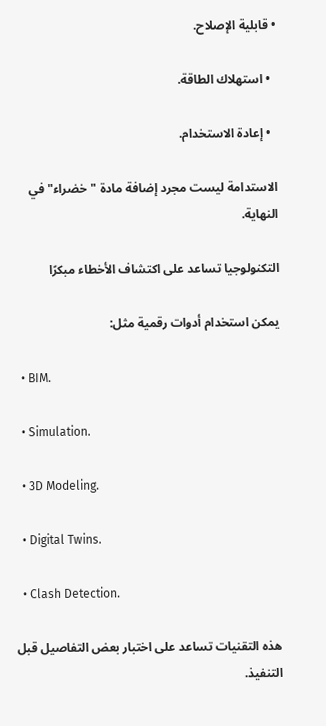• قابلية الإصلاح.

  • استهلاك الطاقة.

  • إعادة الاستخدام.

الاستدامة ليست مجرد إضافة مادة "خضراء" في النهاية.

التكنولوجيا تساعد على اكتشاف الأخطاء مبكرًا

يمكن استخدام أدوات رقمية مثل:

  • BIM.

  • Simulation.

  • 3D Modeling.

  • Digital Twins.

  • Clash Detection.

هذه التقنيات تساعد على اختبار بعض التفاصيل قبل التنفيذ.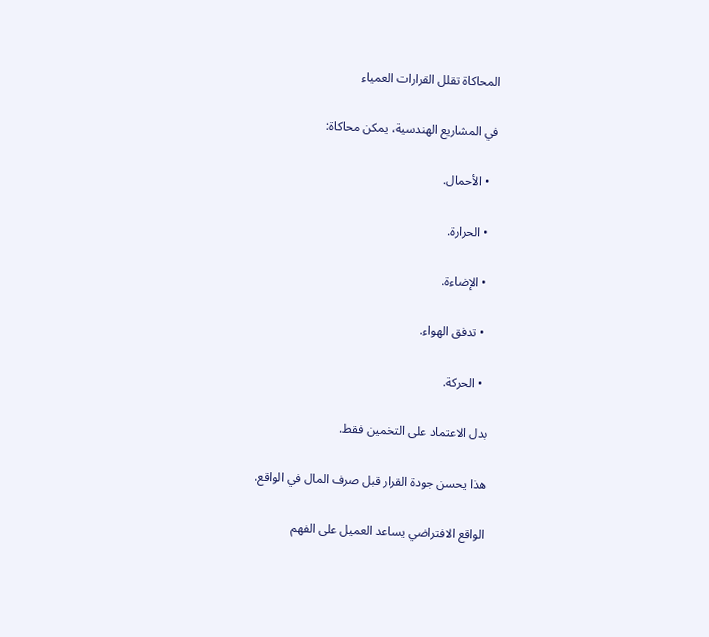المحاكاة تقلل القرارات العمياء

في المشاريع الهندسية، يمكن محاكاة:

  • الأحمال.

  • الحرارة.

  • الإضاءة.

  • تدفق الهواء.

  • الحركة.

بدل الاعتماد على التخمين فقط.

هذا يحسن جودة القرار قبل صرف المال في الواقع.

الواقع الافتراضي يساعد العميل على الفهم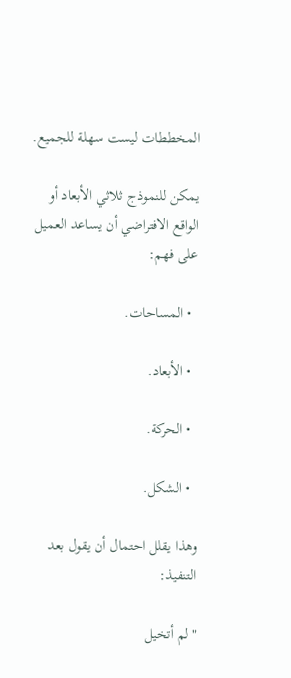المخططات ليست سهلة للجميع.

يمكن للنموذج ثلاثي الأبعاد أو الواقع الافتراضي أن يساعد العميل على فهم:

  • المساحات.

  • الأبعاد.

  • الحركة.

  • الشكل.

وهذا يقلل احتمال أن يقول بعد التنفيذ:

"لم أتخيل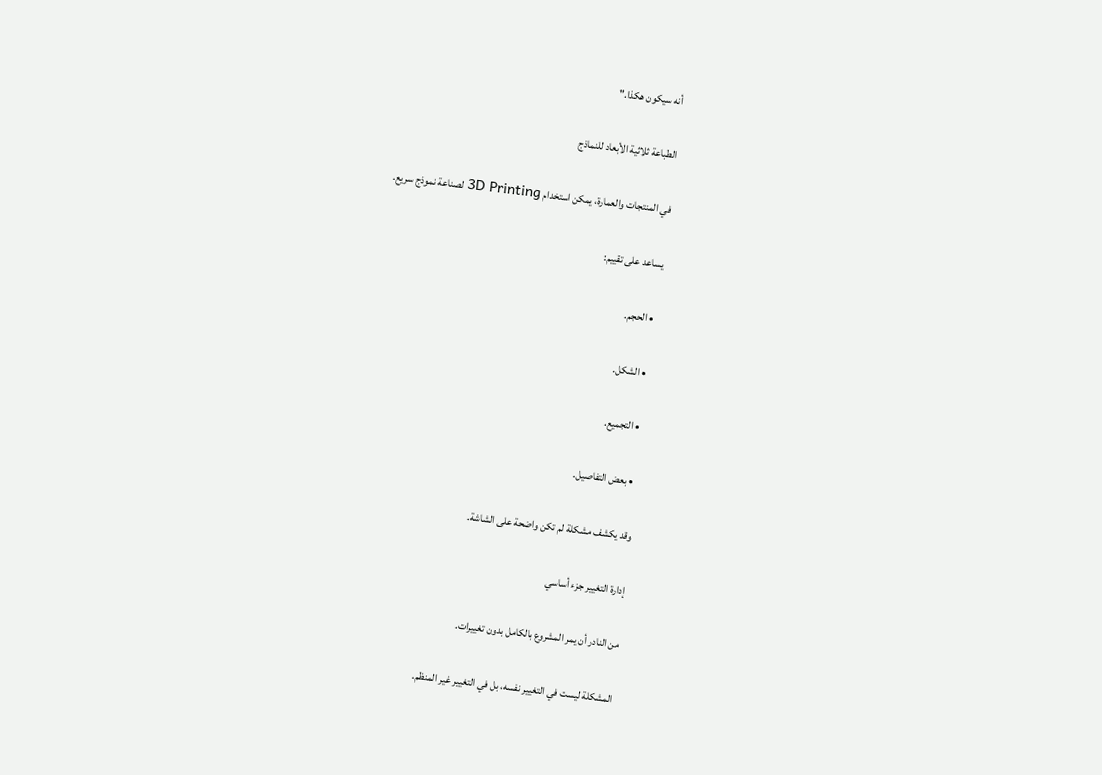أنه سيكون هكذا."

الطباعة ثلاثية الأبعاد للنماذج

في المنتجات والعمارة، يمكن استخدام 3D Printing لصناعة نموذج سريع.

يساعد على تقييم:

  • الحجم.

  • الشكل.

  • التجميع.

  • بعض التفاصيل.

وقد يكشف مشكلة لم تكن واضحة على الشاشة.

إدارة التغيير جزء أساسي

من النادر أن يمر المشروع بالكامل بدون تغييرات.

المشكلة ليست في التغيير نفسه، بل في التغيير غير المنظم.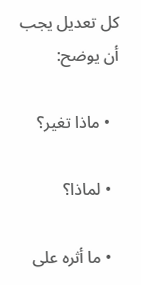كل تعديل يجب أن يوضح:

  • ماذا تغير؟

  • لماذا؟

  • ما أثره على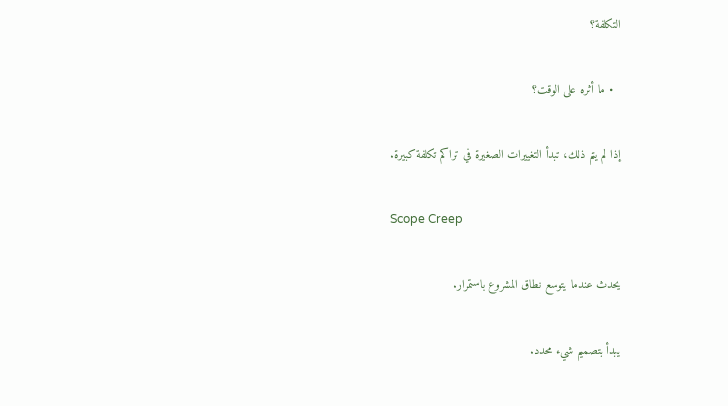التكلفة؟

  • ما أثره على الوقت؟

إذا لم يتم ذلك، تبدأ التغييرات الصغيرة في تراكم تكلفة كبيرة.

Scope Creep

يحدث عندما يتوسع نطاق المشروع باستمرار.

يبدأ بتصميم شيء محدد.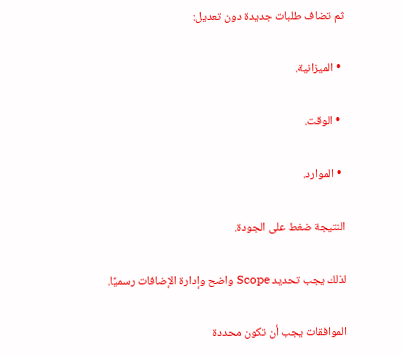ثم تضاف طلبات جديدة دون تعديل:

  • الميزانية.

  • الوقت.

  • الموارد.

النتيجة ضغط على الجودة.

لذلك يجب تحديد Scope واضح وإدارة الإضافات رسميًا.

الموافقات يجب أن تكون محددة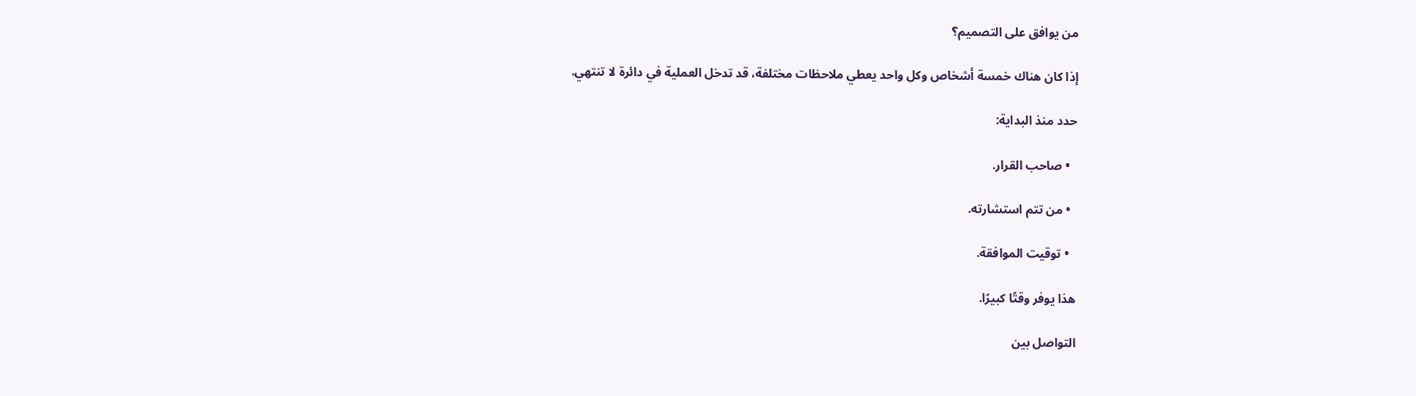من يوافق على التصميم؟

إذا كان هناك خمسة أشخاص وكل واحد يعطي ملاحظات مختلفة، قد تدخل العملية في دائرة لا تنتهي.

حدد منذ البداية:

  • صاحب القرار.

  • من تتم استشارته.

  • توقيت الموافقة.

هذا يوفر وقتًا كبيرًا.

التواصل بين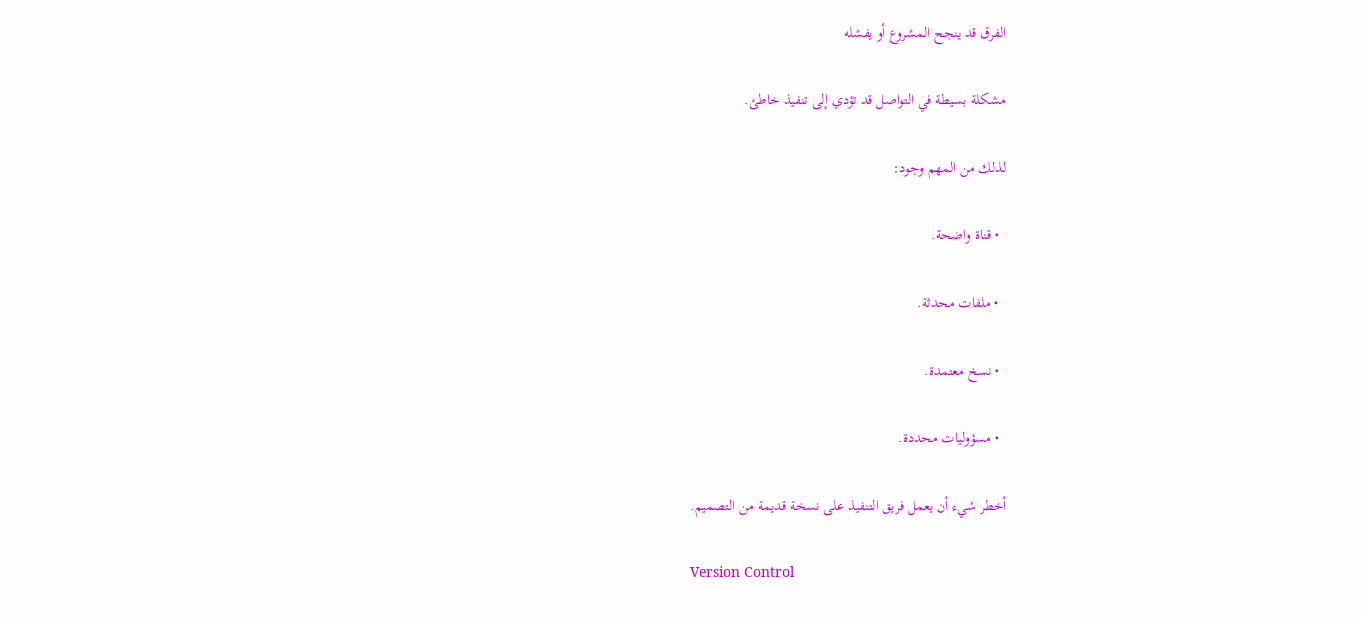الفرق قد ينجح المشروع أو يفشله

مشكلة بسيطة في التواصل قد تؤدي إلى تنفيذ خاطئ.

لذلك من المهم وجود:

  • قناة واضحة.

  • ملفات محدثة.

  • نسخ معتمدة.

  • مسؤوليات محددة.

أخطر شيء أن يعمل فريق التنفيذ على نسخة قديمة من التصميم.

Version Control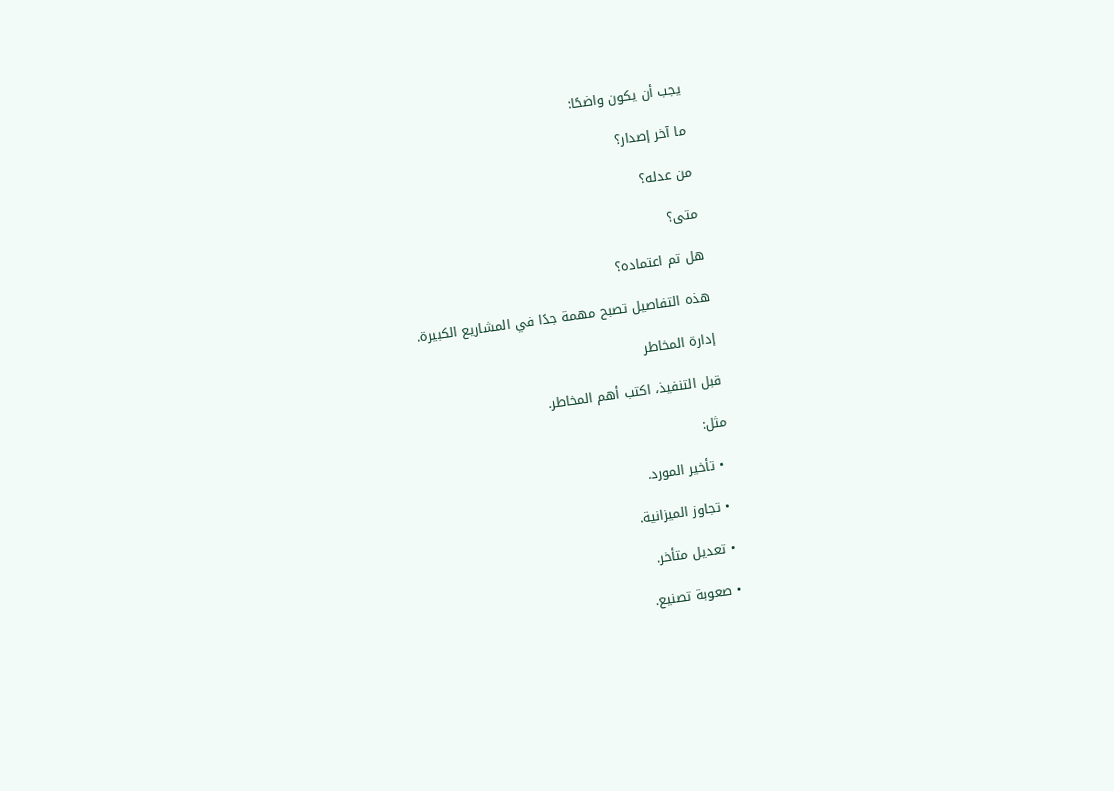يجب أن يكون واضحًا:

ما آخر إصدار؟

من عدله؟

متى؟

هل تم اعتماده؟

هذه التفاصيل تصبح مهمة جدًا في المشاريع الكبيرة.

إدارة المخاطر

قبل التنفيذ، اكتب أهم المخاطر.

مثل:

  • تأخير المورد.

  • تجاوز الميزانية.

  • تعديل متأخر.

  • صعوبة تصنيع.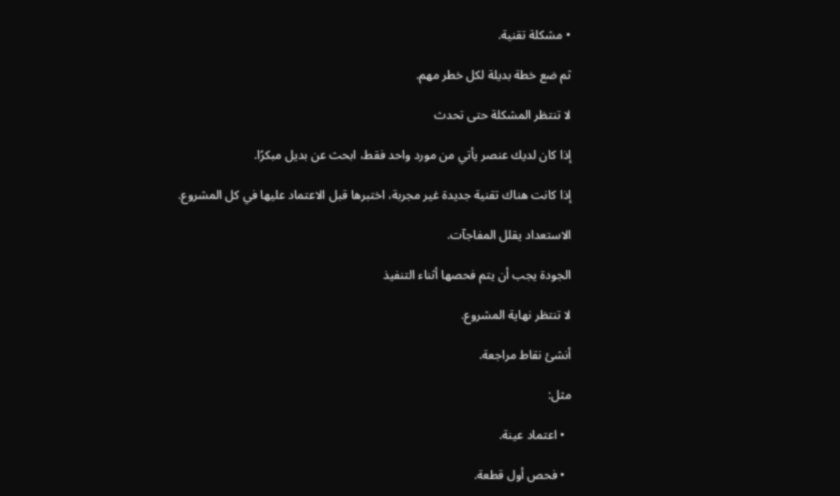• مشكلة تقنية.

ثم ضع خطة بديلة لكل خطر مهم.

لا تنتظر المشكلة حتى تحدث

إذا كان لديك عنصر يأتي من مورد واحد فقط، ابحث عن بديل مبكرًا.

إذا كانت هناك تقنية جديدة غير مجربة، اختبرها قبل الاعتماد عليها في كل المشروع.

الاستعداد يقلل المفاجآت.

الجودة يجب أن يتم فحصها أثناء التنفيذ

لا تنتظر نهاية المشروع.

أنشئ نقاط مراجعة.

مثل:

  • اعتماد عينة.

  • فحص أول قطعة.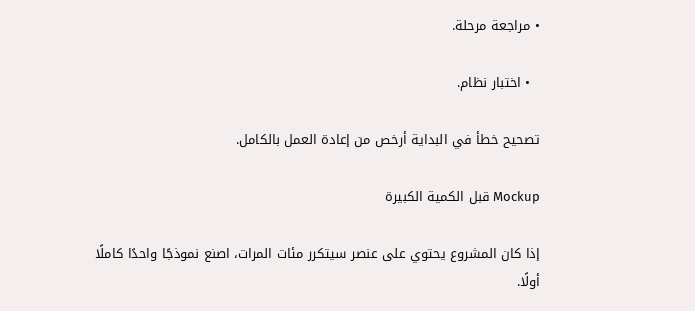• مراجعة مرحلة.

  • اختبار نظام.

تصحيح خطأ في البداية أرخص من إعادة العمل بالكامل.

Mockup قبل الكمية الكبيرة

إذا كان المشروع يحتوي على عنصر سيتكرر مئات المرات، اصنع نموذجًا واحدًا كاملًا أولًا.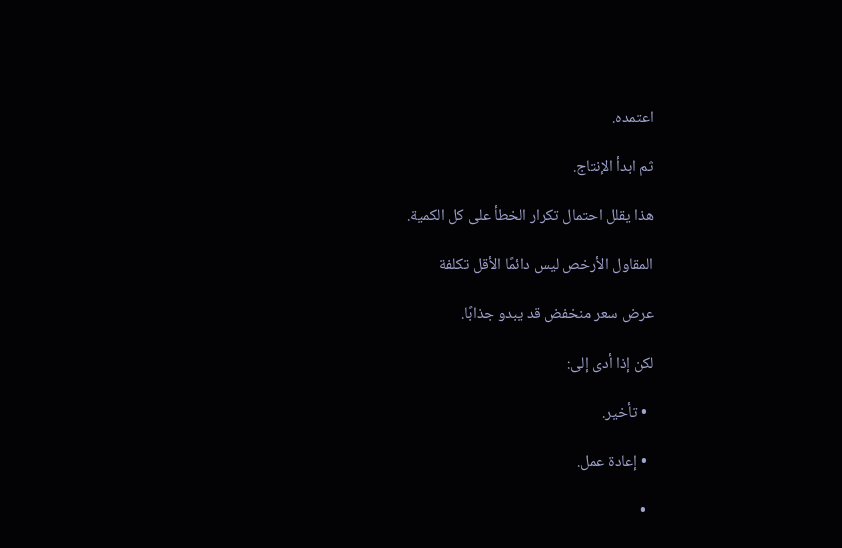اعتمده.

ثم ابدأ الإنتاج.

هذا يقلل احتمال تكرار الخطأ على كل الكمية.

المقاول الأرخص ليس دائمًا الأقل تكلفة

عرض سعر منخفض قد يبدو جذابًا.

لكن إذا أدى إلى:

  • تأخير.

  • إعادة عمل.

  •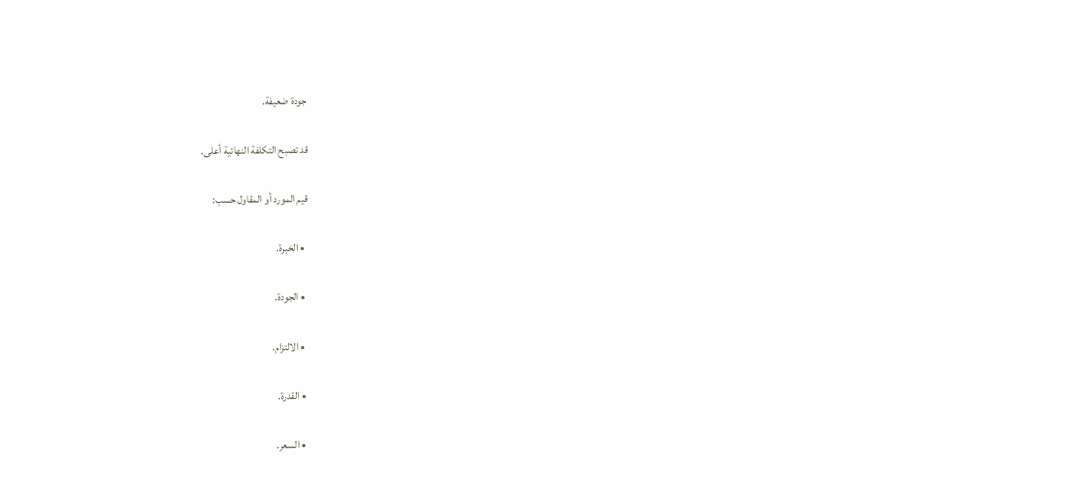جودة ضعيفة.

قد تصبح التكلفة النهائية أعلى.

قيم المورد أو المقاول حسب:

  • الخبرة.

  • الجودة.

  • الالتزام.

  • القدرة.

  • السعر.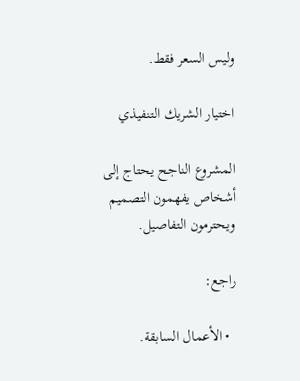وليس السعر فقط.

اختيار الشريك التنفيذي

المشروع الناجح يحتاج إلى أشخاص يفهمون التصميم ويحترمون التفاصيل.

راجع:

  • الأعمال السابقة.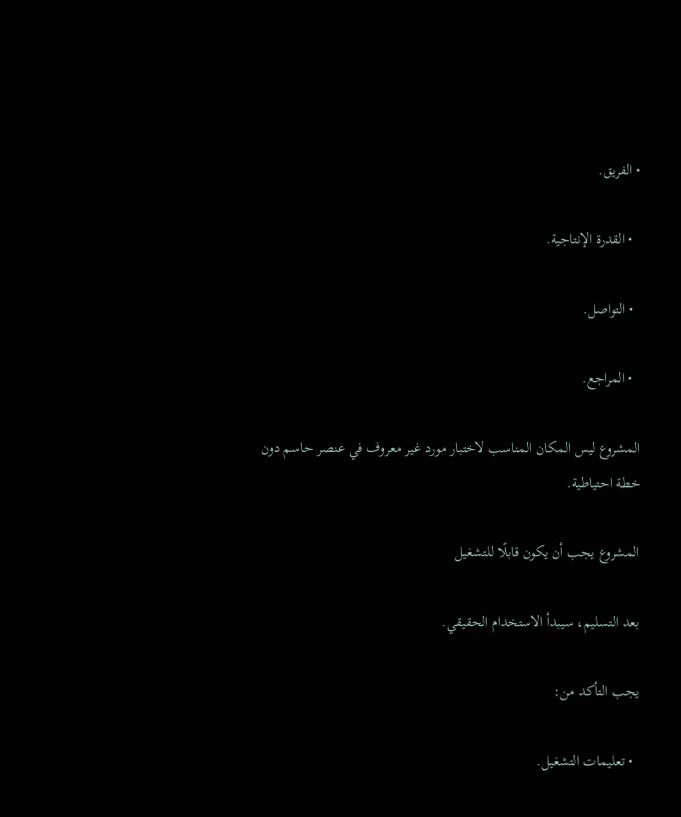• الفريق.

  • القدرة الإنتاجية.

  • التواصل.

  • المراجع.

المشروع ليس المكان المناسب لاختبار مورد غير معروف في عنصر حاسم دون خطة احتياطية.

المشروع يجب أن يكون قابلًا للتشغيل

بعد التسليم، سيبدأ الاستخدام الحقيقي.

يجب التأكد من:

  • تعليمات التشغيل.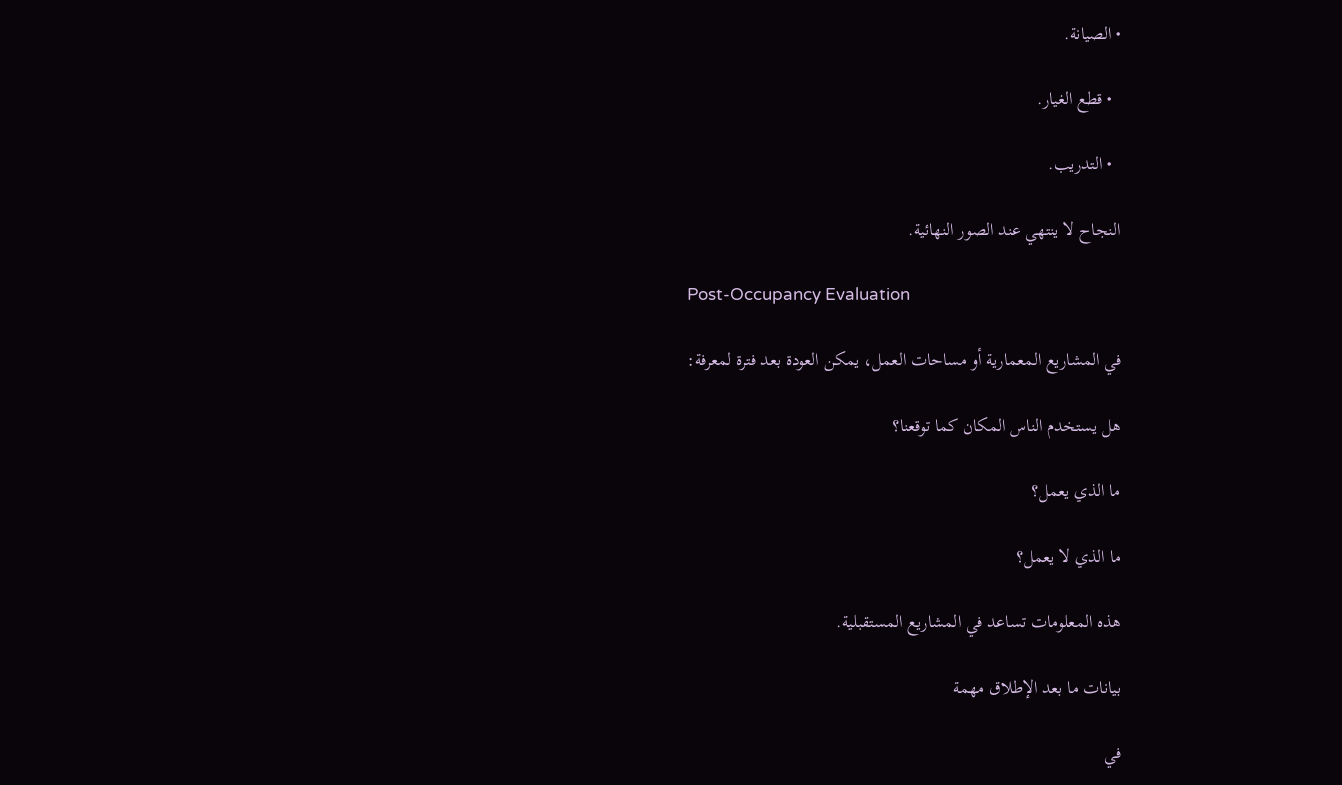• الصيانة.

  • قطع الغيار.

  • التدريب.

النجاح لا ينتهي عند الصور النهائية.

Post-Occupancy Evaluation

في المشاريع المعمارية أو مساحات العمل، يمكن العودة بعد فترة لمعرفة:

هل يستخدم الناس المكان كما توقعنا؟

ما الذي يعمل؟

ما الذي لا يعمل؟

هذه المعلومات تساعد في المشاريع المستقبلية.

بيانات ما بعد الإطلاق مهمة

في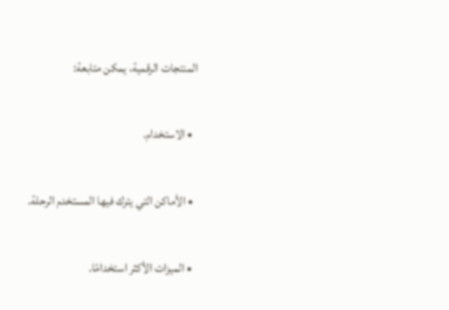المنتجات الرقمية، يمكن متابعة:

  • الاستخدام.

  • الأماكن التي يترك فيها المستخدم الرحلة.

  • الميزات الأكثر استخدامًا.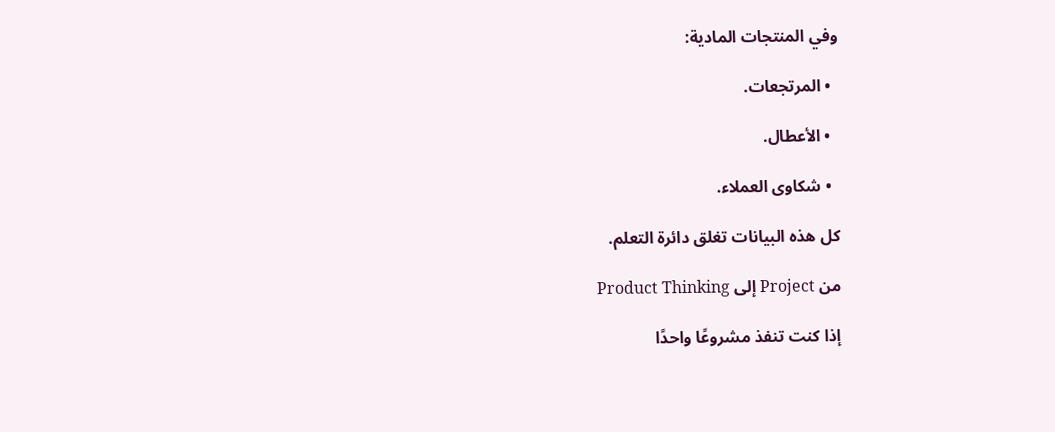وفي المنتجات المادية:

  • المرتجعات.

  • الأعطال.

  • شكاوى العملاء.

كل هذه البيانات تغلق دائرة التعلم.

من Project إلى Product Thinking

إذا كنت تنفذ مشروعًا واحدًا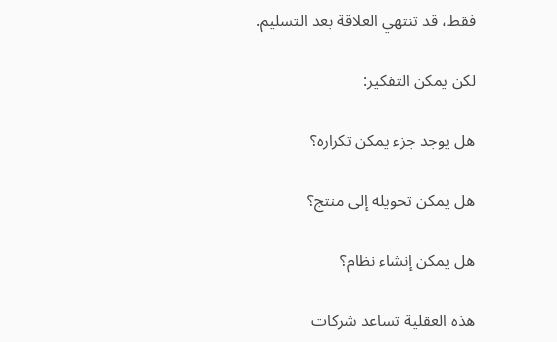فقط، قد تنتهي العلاقة بعد التسليم.

لكن يمكن التفكير:

هل يوجد جزء يمكن تكراره؟

هل يمكن تحويله إلى منتج؟

هل يمكن إنشاء نظام؟

هذه العقلية تساعد شركات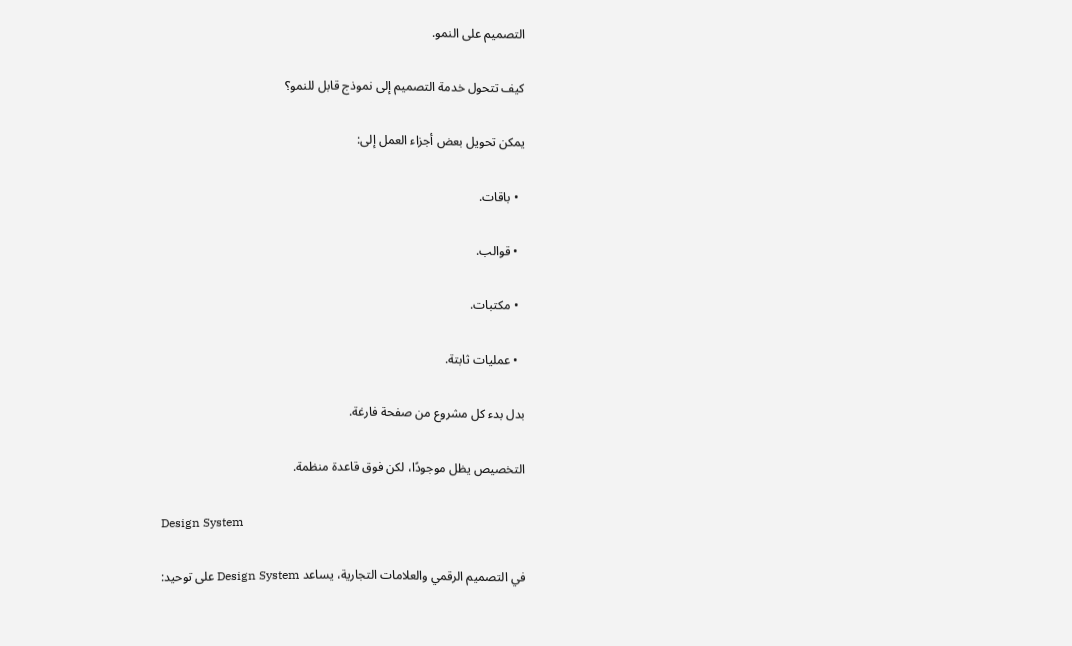التصميم على النمو.

كيف تتحول خدمة التصميم إلى نموذج قابل للنمو؟

يمكن تحويل بعض أجزاء العمل إلى:

  • باقات.

  • قوالب.

  • مكتبات.

  • عمليات ثابتة.

بدل بدء كل مشروع من صفحة فارغة.

التخصيص يظل موجودًا، لكن فوق قاعدة منظمة.

Design System

في التصميم الرقمي والعلامات التجارية، يساعد Design System على توحيد: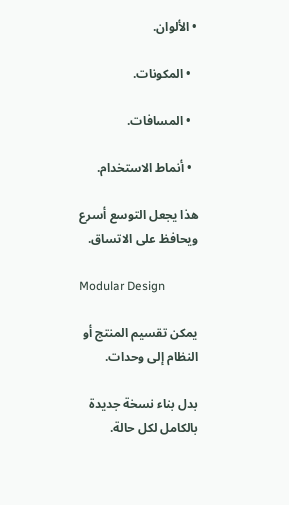• الألوان.

  • المكونات.

  • المسافات.

  • أنماط الاستخدام.

هذا يجعل التوسع أسرع ويحافظ على الاتساق.

Modular Design

يمكن تقسيم المنتج أو النظام إلى وحدات.

بدل بناء نسخة جديدة بالكامل لكل حالة.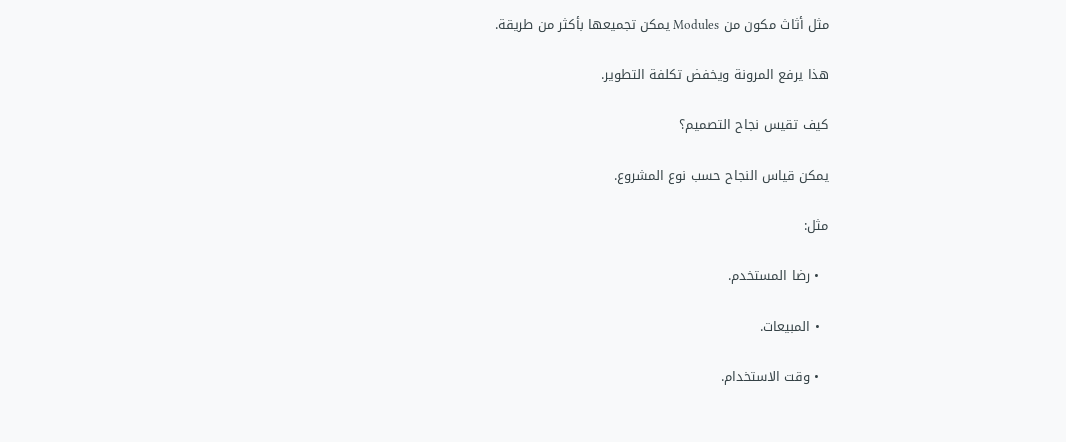مثل أثاث مكون من Modules يمكن تجميعها بأكثر من طريقة.

هذا يرفع المرونة ويخفض تكلفة التطوير.

كيف تقيس نجاح التصميم؟

يمكن قياس النجاح حسب نوع المشروع.

مثل:

  • رضا المستخدم.

  • المبيعات.

  • وقت الاستخدام.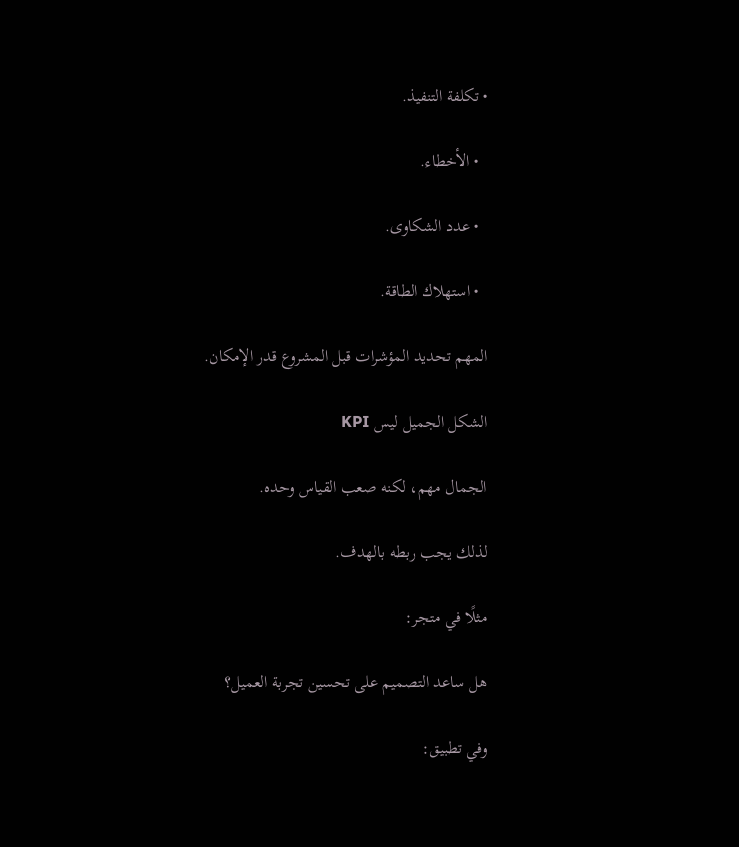• تكلفة التنفيذ.

  • الأخطاء.

  • عدد الشكاوى.

  • استهلاك الطاقة.

المهم تحديد المؤشرات قبل المشروع قدر الإمكان.

الشكل الجميل ليس KPI

الجمال مهم، لكنه صعب القياس وحده.

لذلك يجب ربطه بالهدف.

مثلًا في متجر:

هل ساعد التصميم على تحسين تجربة العميل؟

وفي تطبيق: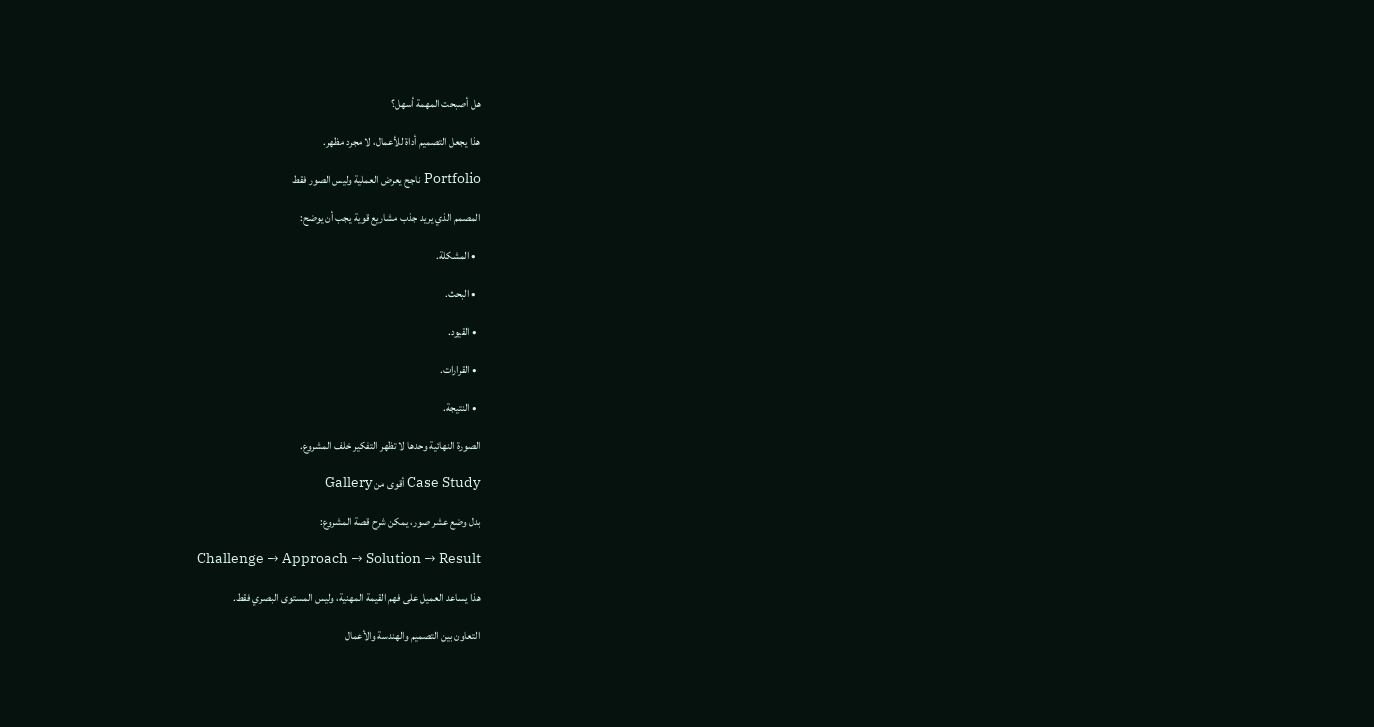هل أصبحت المهمة أسهل؟

هذا يجعل التصميم أداة للأعمال، لا مجرد مظهر.

Portfolio ناجح يعرض العملية وليس الصور فقط

المصمم الذي يريد جذب مشاريع قوية يجب أن يوضح:

  • المشكلة.

  • البحث.

  • القيود.

  • القرارات.

  • النتيجة.

الصورة النهائية وحدها لا تظهر التفكير خلف المشروع.

Case Study أقوى من Gallery

بدل وضع عشر صور، يمكن شرح قصة المشروع:

Challenge → Approach → Solution → Result

هذا يساعد العميل على فهم القيمة المهنية، وليس المستوى البصري فقط.

التعاون بين التصميم والهندسة والأعمال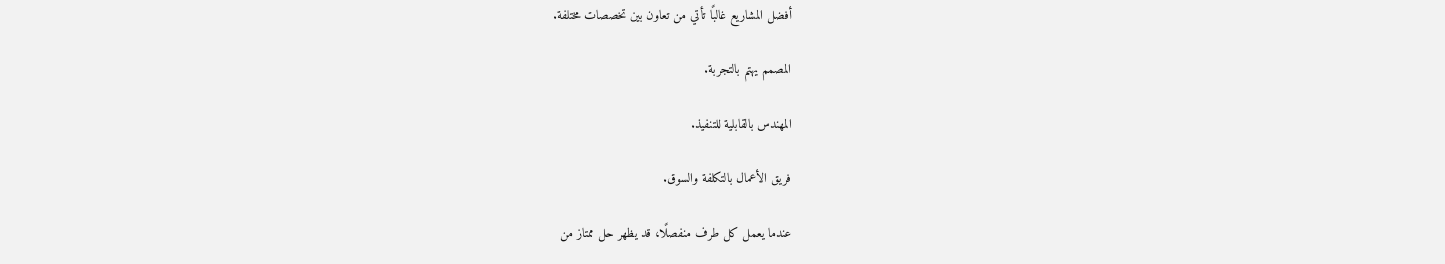أفضل المشاريع غالبًا تأتي من تعاون بين تخصصات مختلفة.

المصمم يهتم بالتجربة.

المهندس بالقابلية للتنفيذ.

فريق الأعمال بالتكلفة والسوق.

عندما يعمل كل طرف منفصلًا، قد يظهر حل ممتاز من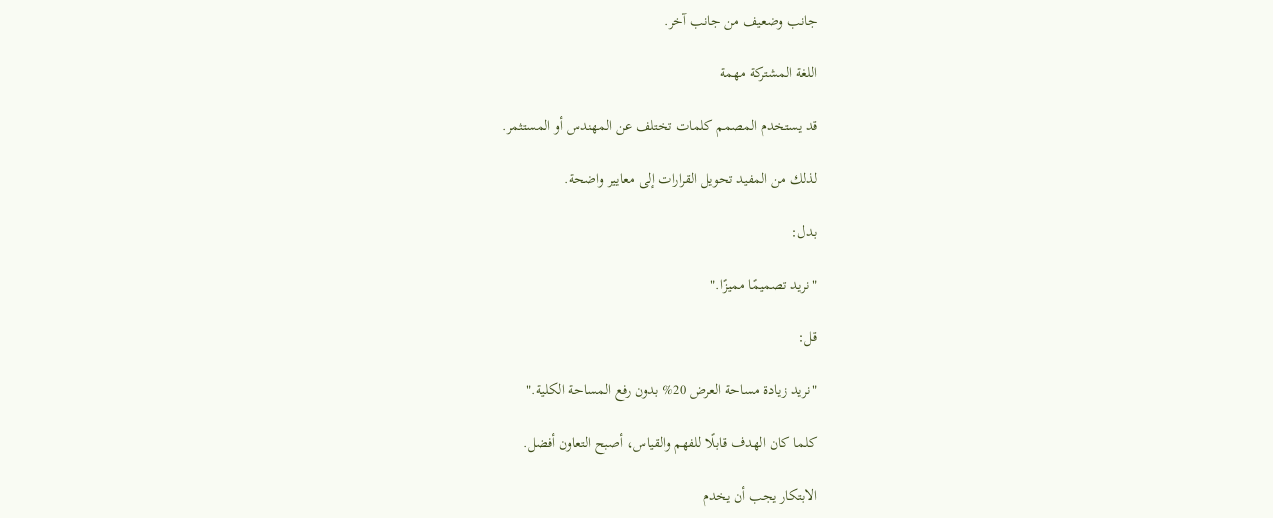جانب وضعيف من جانب آخر.

اللغة المشتركة مهمة

قد يستخدم المصمم كلمات تختلف عن المهندس أو المستثمر.

لذلك من المفيد تحويل القرارات إلى معايير واضحة.

بدل:

"نريد تصميمًا مميزًا."

قل:

"نريد زيادة مساحة العرض 20% بدون رفع المساحة الكلية."

كلما كان الهدف قابلًا للفهم والقياس، أصبح التعاون أفضل.

الابتكار يجب أن يخدم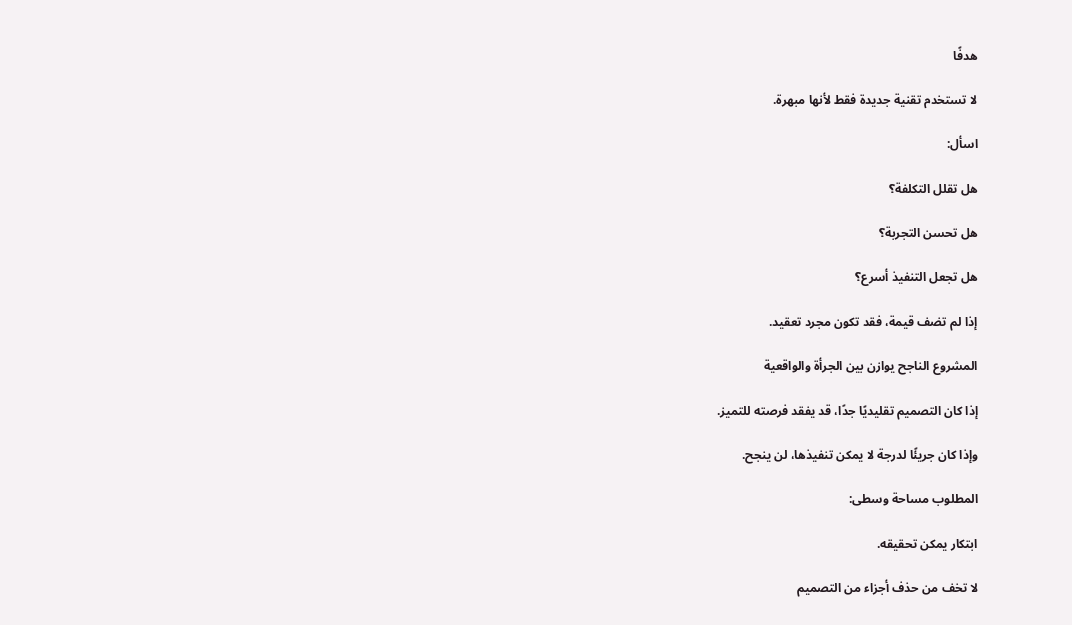هدفًا

لا تستخدم تقنية جديدة فقط لأنها مبهرة.

اسأل:

هل تقلل التكلفة؟

هل تحسن التجربة؟

هل تجعل التنفيذ أسرع؟

إذا لم تضف قيمة، فقد تكون مجرد تعقيد.

المشروع الناجح يوازن بين الجرأة والواقعية

إذا كان التصميم تقليديًا جدًا، قد يفقد فرصته للتميز.

وإذا كان جريئًا لدرجة لا يمكن تنفيذها، لن ينجح.

المطلوب مساحة وسطى:

ابتكار يمكن تحقيقه.

لا تخف من حذف أجزاء من التصميم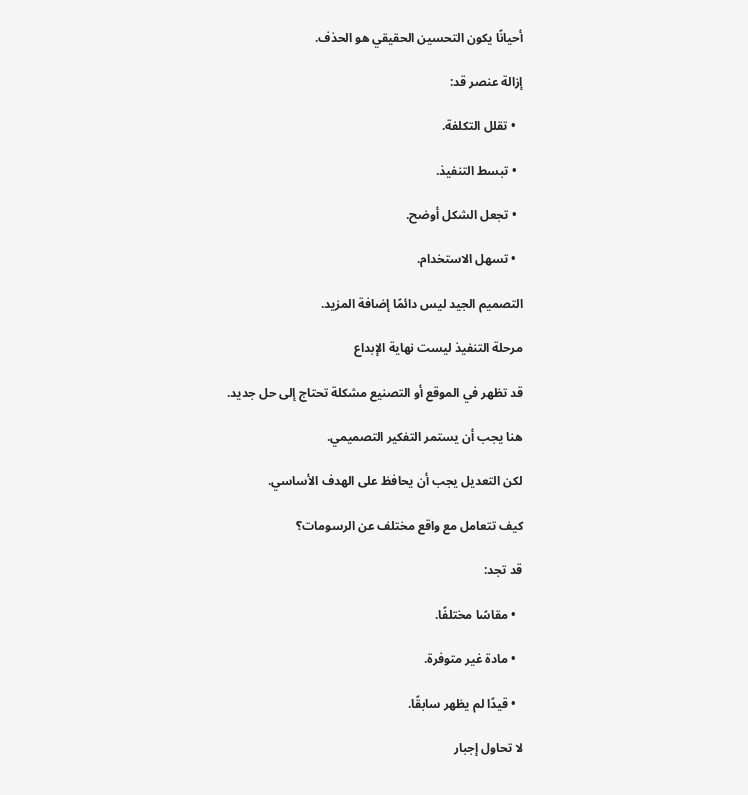أحيانًا يكون التحسين الحقيقي هو الحذف.

إزالة عنصر قد:

  • تقلل التكلفة.

  • تبسط التنفيذ.

  • تجعل الشكل أوضح.

  • تسهل الاستخدام.

التصميم الجيد ليس دائمًا إضافة المزيد.

مرحلة التنفيذ ليست نهاية الإبداع

قد تظهر في الموقع أو التصنيع مشكلة تحتاج إلى حل جديد.

هنا يجب أن يستمر التفكير التصميمي.

لكن التعديل يجب أن يحافظ على الهدف الأساسي.

كيف تتعامل مع واقع مختلف عن الرسومات؟

قد تجد:

  • مقاسًا مختلفًا.

  • مادة غير متوفرة.

  • قيدًا لم يظهر سابقًا.

لا تحاول إجبار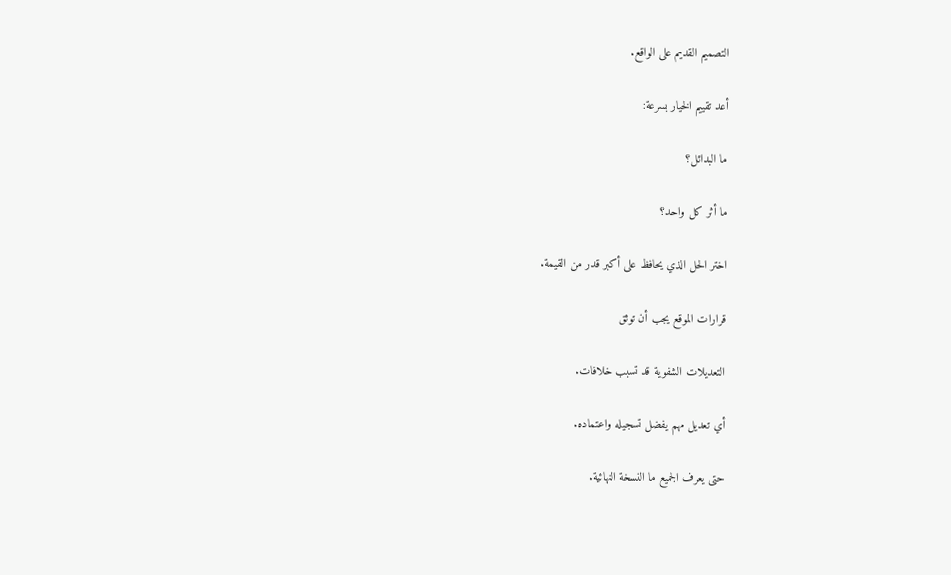التصميم القديم على الواقع.

أعد تقييم الخيار بسرعة:

ما البدائل؟

ما أثر كل واحد؟

اختر الحل الذي يحافظ على أكبر قدر من القيمة.

قرارات الموقع يجب أن توثق

التعديلات الشفوية قد تسبب خلافات.

أي تعديل مهم يفضل تسجيله واعتماده.

حتى يعرف الجميع ما النسخة النهائية.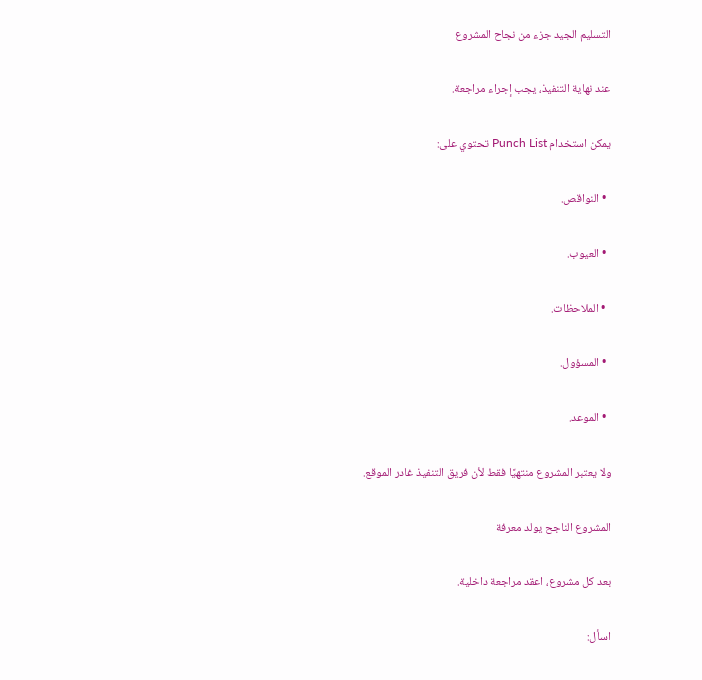التسليم الجيد جزء من نجاح المشروع

عند نهاية التنفيذ، يجب إجراء مراجعة.

يمكن استخدام Punch List تحتوي على:

  • النواقص.

  • العيوب.

  • الملاحظات.

  • المسؤول.

  • الموعد.

ولا يعتبر المشروع منتهيًا فقط لأن فريق التنفيذ غادر الموقع.

المشروع الناجح يولد معرفة

بعد كل مشروع، اعقد مراجعة داخلية.

اسأل: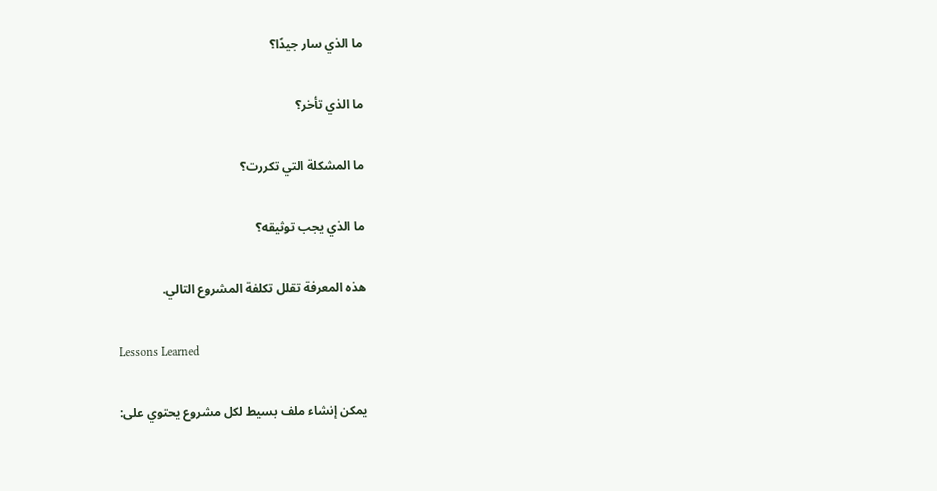ما الذي سار جيدًا؟

ما الذي تأخر؟

ما المشكلة التي تكررت؟

ما الذي يجب توثيقه؟

هذه المعرفة تقلل تكلفة المشروع التالي.

Lessons Learned

يمكن إنشاء ملف بسيط لكل مشروع يحتوي على: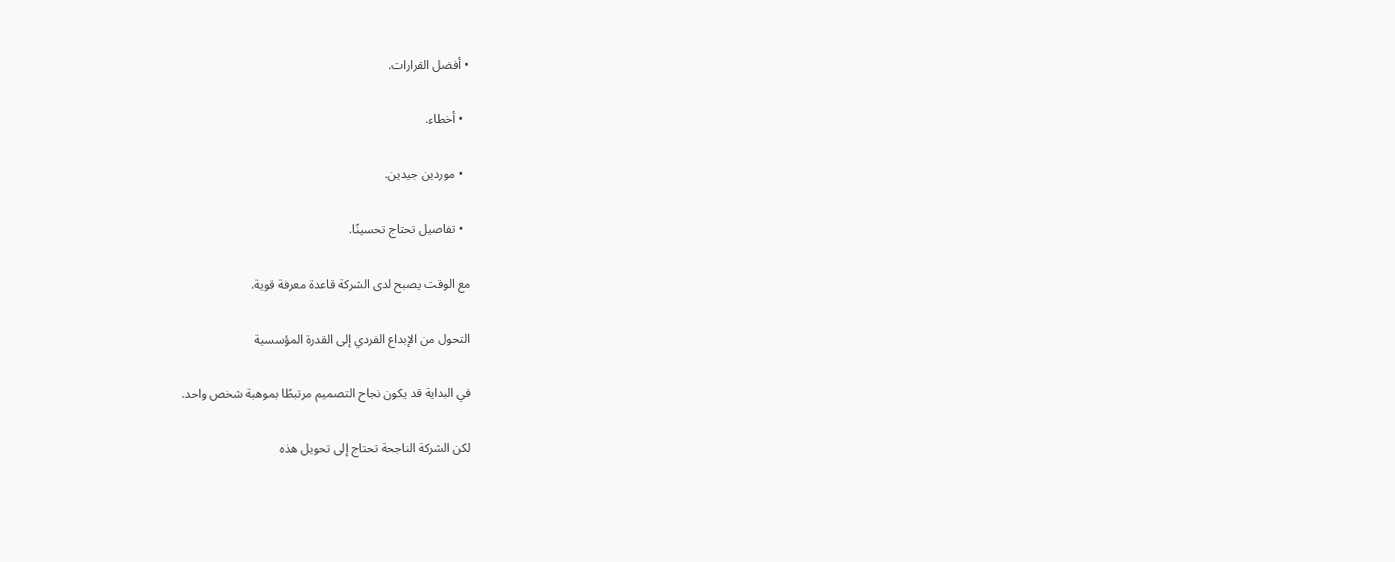• أفضل القرارات.

  • أخطاء.

  • موردين جيدين.

  • تفاصيل تحتاج تحسينًا.

مع الوقت يصبح لدى الشركة قاعدة معرفة قوية.

التحول من الإبداع الفردي إلى القدرة المؤسسية

في البداية قد يكون نجاح التصميم مرتبطًا بموهبة شخص واحد.

لكن الشركة الناجحة تحتاج إلى تحويل هذه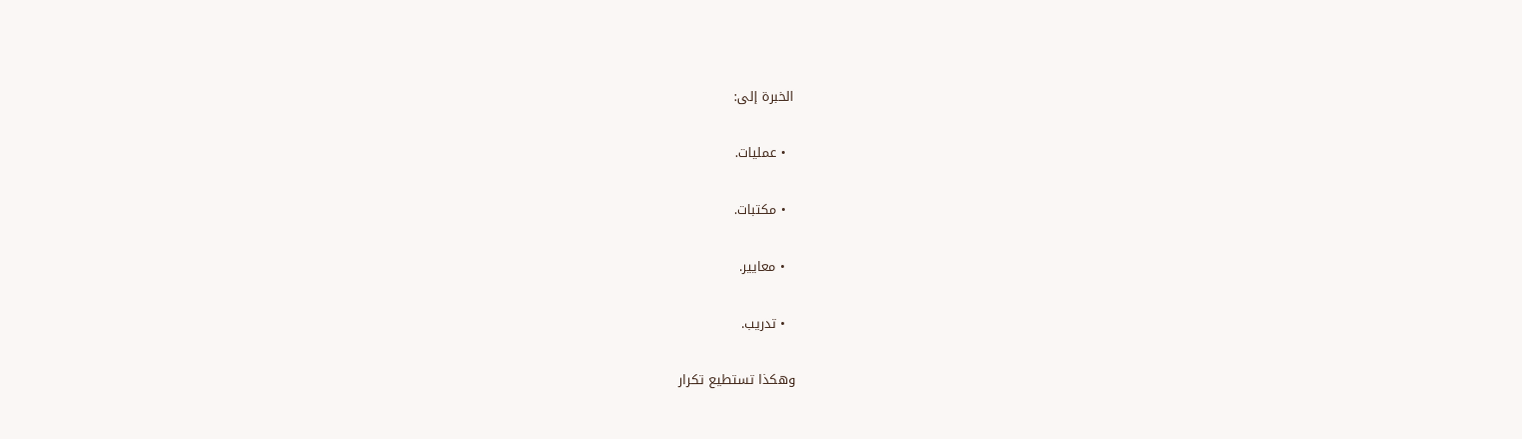الخبرة إلى:

  • عمليات.

  • مكتبات.

  • معايير.

  • تدريب.

وهكذا تستطيع تكرار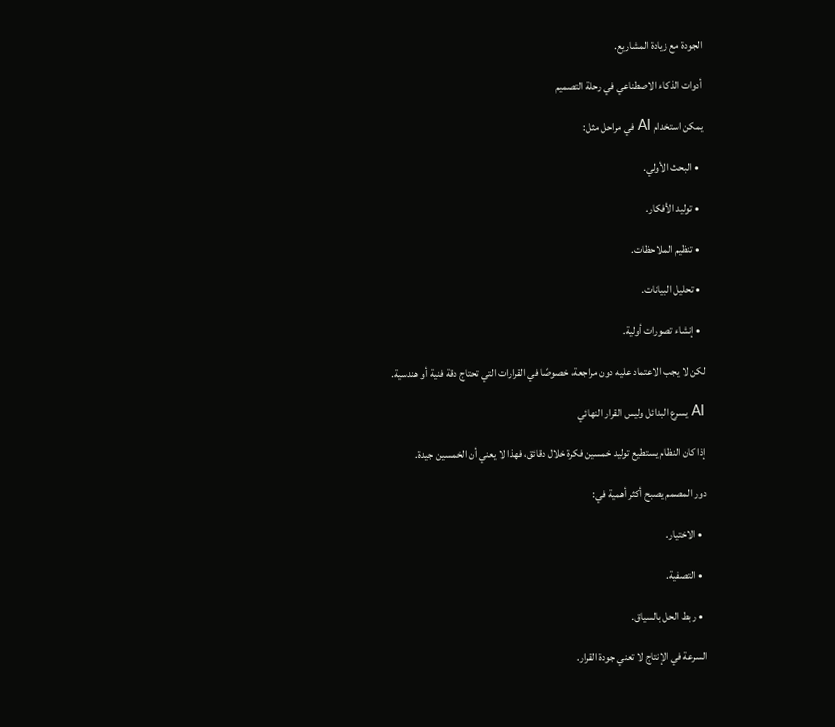الجودة مع زيادة المشاريع.

أدوات الذكاء الاصطناعي في رحلة التصميم

يمكن استخدام AI في مراحل مثل:

  • البحث الأولي.

  • توليد الأفكار.

  • تنظيم الملاحظات.

  • تحليل البيانات.

  • إنشاء تصورات أولية.

لكن لا يجب الاعتماد عليه دون مراجعة، خصوصًا في القرارات التي تحتاج دقة فنية أو هندسية.

AI يسرع البدائل وليس القرار النهائي

إذا كان النظام يستطيع توليد خمسين فكرة خلال دقائق، فهذا لا يعني أن الخمسين جيدة.

دور المصمم يصبح أكثر أهمية في:

  • الاختيار.

  • التصفية.

  • ربط الحل بالسياق.

السرعة في الإنتاج لا تعني جودة القرار.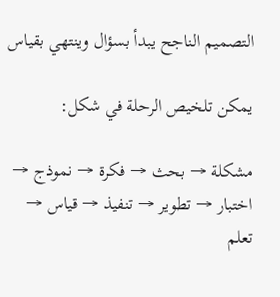التصميم الناجح يبدأ بسؤال وينتهي بقياس

يمكن تلخيص الرحلة في شكل:

مشكلة → بحث → فكرة → نموذج → اختبار → تطوير → تنفيذ → قياس → تعلم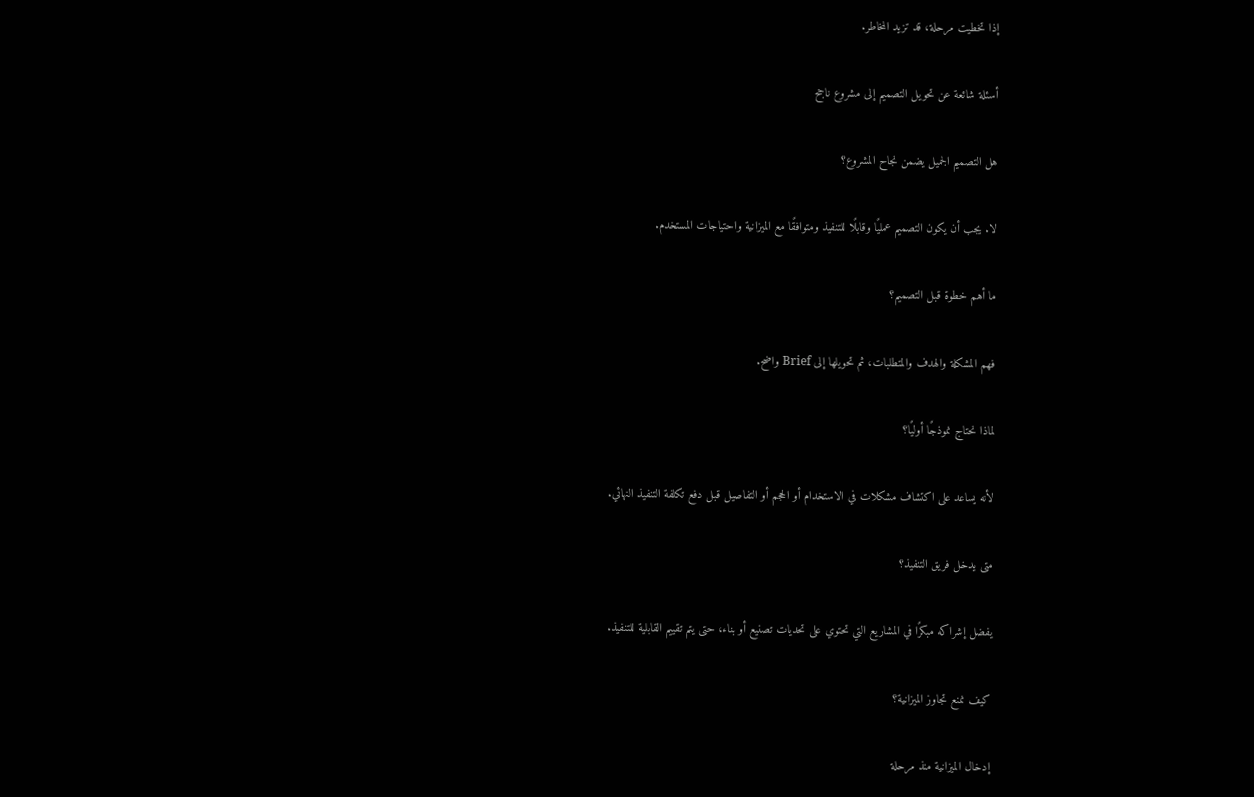إذا تخطيت مرحلة، قد تزيد المخاطر.

أسئلة شائعة عن تحويل التصميم إلى مشروع ناجح

هل التصميم الجميل يضمن نجاح المشروع؟

لا. يجب أن يكون التصميم عمليًا وقابلًا للتنفيذ ومتوافقًا مع الميزانية واحتياجات المستخدم.

ما أهم خطوة قبل التصميم؟

فهم المشكلة والهدف والمتطلبات، ثم تحويلها إلى Brief واضح.

لماذا نحتاج نموذجًا أوليًا؟

لأنه يساعد على اكتشاف مشكلات في الاستخدام أو الحجم أو التفاصيل قبل دفع تكلفة التنفيذ النهائي.

متى يدخل فريق التنفيذ؟

يفضل إشراكه مبكرًا في المشاريع التي تحتوي على تحديات تصنيع أو بناء، حتى يتم تقييم القابلية للتنفيذ.

كيف نمنع تجاوز الميزانية؟

إدخال الميزانية منذ مرحلة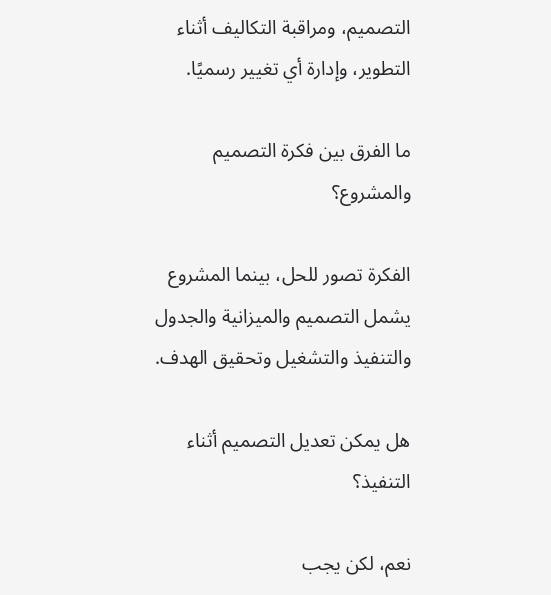التصميم، ومراقبة التكاليف أثناء التطوير، وإدارة أي تغيير رسميًا.

ما الفرق بين فكرة التصميم والمشروع؟

الفكرة تصور للحل، بينما المشروع يشمل التصميم والميزانية والجدول والتنفيذ والتشغيل وتحقيق الهدف.

هل يمكن تعديل التصميم أثناء التنفيذ؟

نعم، لكن يجب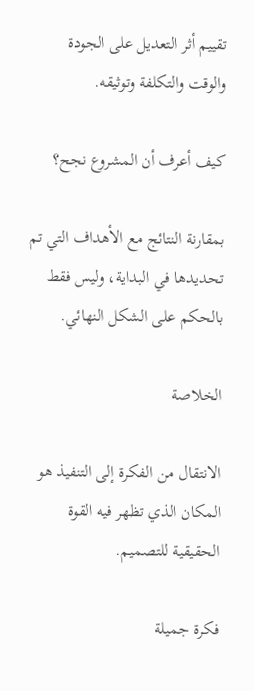تقييم أثر التعديل على الجودة والوقت والتكلفة وتوثيقه.

كيف أعرف أن المشروع نجح؟

بمقارنة النتائج مع الأهداف التي تم تحديدها في البداية، وليس فقط بالحكم على الشكل النهائي.

الخلاصة

الانتقال من الفكرة إلى التنفيذ هو المكان الذي تظهر فيه القوة الحقيقية للتصميم.

فكرة جميلة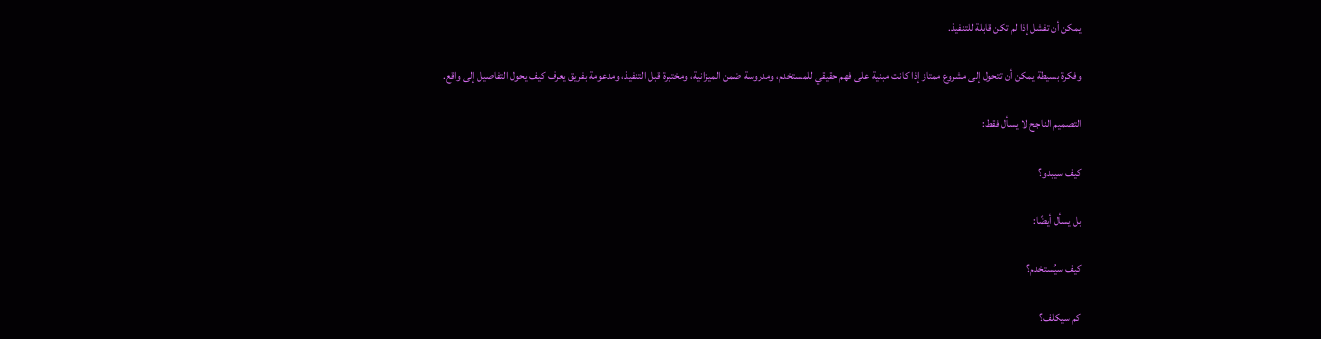يمكن أن تفشل إذا لم تكن قابلة للتنفيذ.

وفكرة بسيطة يمكن أن تتحول إلى مشروع ممتاز إذا كانت مبنية على فهم حقيقي للمستخدم، ومدروسة ضمن الميزانية، ومختبرة قبل التنفيذ، ومدعومة بفريق يعرف كيف يحول التفاصيل إلى واقع.

التصميم الناجح لا يسأل فقط:

كيف سيبدو؟

بل يسأل أيضًا:

كيف سيُستخدم؟

كم سيكلف؟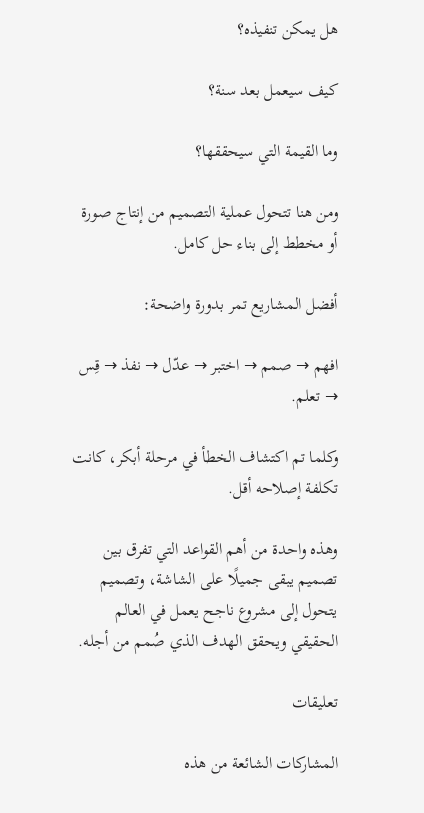هل يمكن تنفيذه؟

كيف سيعمل بعد سنة؟

وما القيمة التي سيحققها؟

ومن هنا تتحول عملية التصميم من إنتاج صورة أو مخطط إلى بناء حل كامل.

أفضل المشاريع تمر بدورة واضحة:

افهم → صمم → اختبر → عدّل → نفذ → قِس → تعلم.

وكلما تم اكتشاف الخطأ في مرحلة أبكر، كانت تكلفة إصلاحه أقل.

وهذه واحدة من أهم القواعد التي تفرق بين تصميم يبقى جميلًا على الشاشة، وتصميم يتحول إلى مشروع ناجح يعمل في العالم الحقيقي ويحقق الهدف الذي صُمم من أجله.

تعليقات

المشاركات الشائعة من هذه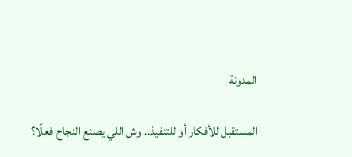المدونة

المستقبل للأفكار أو للتنفيذ.. وش اللي يصنع النجاح فعلًا؟